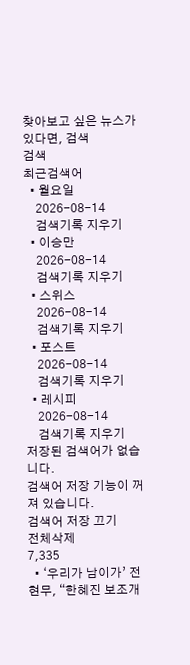찾아보고 싶은 뉴스가 있다면, 검색
검색
최근검색어
  • 월요일
    2026-08-14
    검색기록 지우기
  • 이승만
    2026-08-14
    검색기록 지우기
  • 스위스
    2026-08-14
    검색기록 지우기
  • 포스트
    2026-08-14
    검색기록 지우기
  • 레시피
    2026-08-14
    검색기록 지우기
저장된 검색어가 없습니다.
검색어 저장 기능이 꺼져 있습니다.
검색어 저장 끄기
전체삭제
7,335
  • ‘우리가 남이가’ 전현무, “한혜진 보조개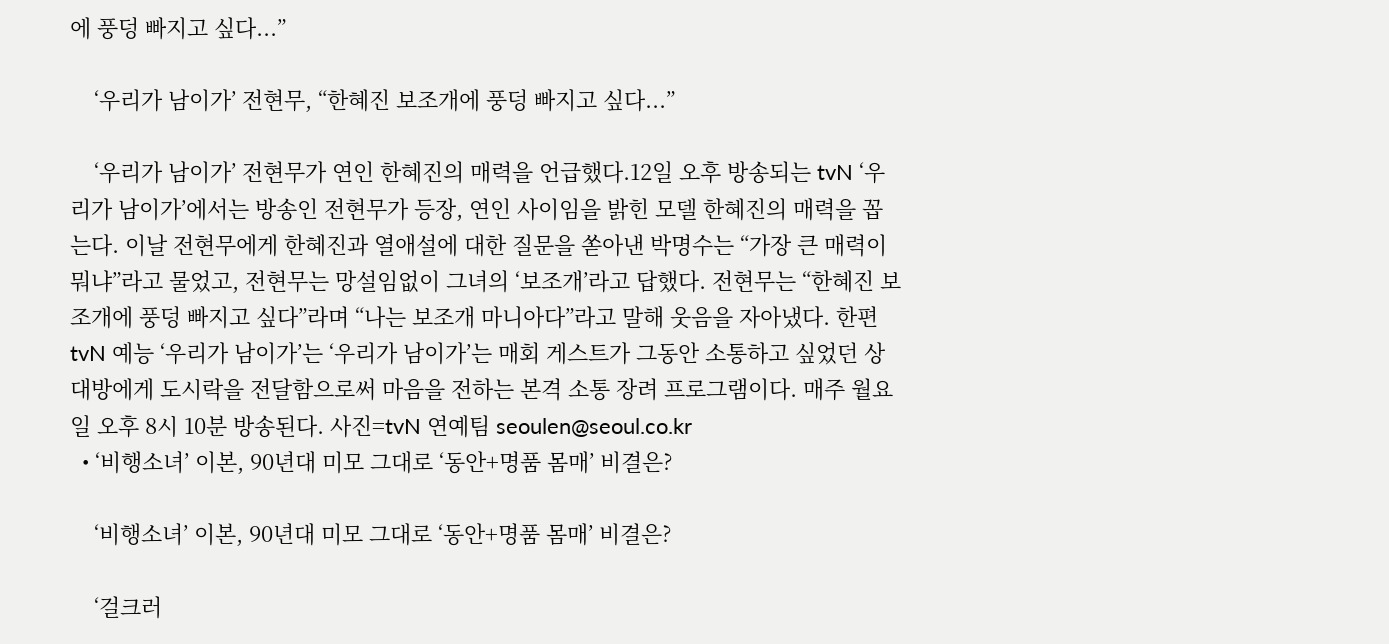에 풍덩 빠지고 싶다...”

    ‘우리가 남이가’ 전현무, “한혜진 보조개에 풍덩 빠지고 싶다...”

    ‘우리가 남이가’ 전현무가 연인 한혜진의 매력을 언급했다.12일 오후 방송되는 tvN ‘우리가 남이가’에서는 방송인 전현무가 등장, 연인 사이임을 밝힌 모델 한혜진의 매력을 꼽는다. 이날 전현무에게 한혜진과 열애설에 대한 질문을 쏟아낸 박명수는 “가장 큰 매력이 뭐냐”라고 물었고, 전현무는 망설임없이 그녀의 ‘보조개’라고 답했다. 전현무는 “한혜진 보조개에 풍덩 빠지고 싶다”라며 “나는 보조개 마니아다”라고 말해 웃음을 자아냈다. 한편 tvN 예능 ‘우리가 남이가’는 ‘우리가 남이가’는 매회 게스트가 그동안 소통하고 싶었던 상대방에게 도시락을 전달함으로써 마음을 전하는 본격 소통 장려 프로그램이다. 매주 월요일 오후 8시 10분 방송된다. 사진=tvN 연예팀 seoulen@seoul.co.kr
  • ‘비행소녀’ 이본, 90년대 미모 그대로 ‘동안+명품 몸매’ 비결은?

    ‘비행소녀’ 이본, 90년대 미모 그대로 ‘동안+명품 몸매’ 비결은?

    ‘걸크러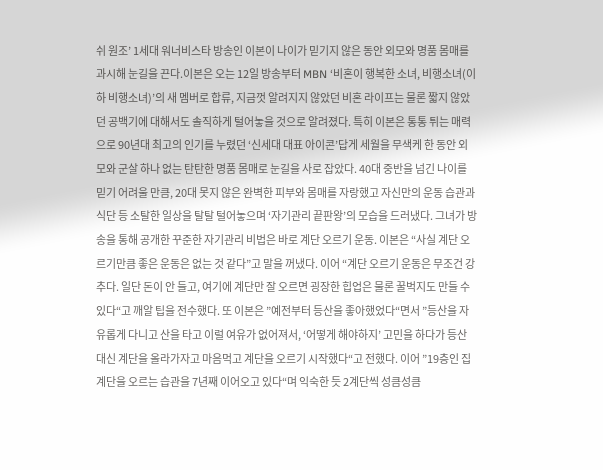쉬 원조’ 1세대 워너비스타 방송인 이본이 나이가 믿기지 않은 동안 외모와 명품 몸매를 과시해 눈길을 끈다.이본은 오는 12일 방송부터 MBN ‘비혼이 행복한 소녀, 비행소녀(이하 비행소녀)’의 새 멤버로 합류, 지금껏 알려지지 않았던 비혼 라이프는 물론 짧지 않았던 공백기에 대해서도 솔직하게 털어놓을 것으로 알려졌다. 특히 이본은 통통 튀는 매력으로 90년대 최고의 인기를 누렸던 ‘신세대 대표 아이콘’답게 세월을 무색케 한 동안 외모와 군살 하나 없는 탄탄한 명품 몸매로 눈길을 사로 잡았다. 40대 중반을 넘긴 나이를 믿기 어려울 만큼, 20대 못지 않은 완벽한 피부와 몸매를 자랑했고 자신만의 운동 습관과 식단 등 소탈한 일상을 탈탈 털어놓으며 ‘자기관리 끝판왕’의 모습을 드러냈다. 그녀가 방송을 통해 공개한 꾸준한 자기관리 비법은 바로 계단 오르기 운동. 이본은 “사실 계단 오르기만큼 좋은 운동은 없는 것 같다”고 말을 꺼냈다. 이어 “계단 오르기 운동은 무조건 강추다. 일단 돈이 안 들고, 여기에 계단만 잘 오르면 굉장한 힙업은 물론 꿀벅지도 만들 수 있다“고 깨알 팁을 전수했다. 또 이본은 ”예전부터 등산을 좋아했었다“면서 ”등산을 자유롭게 다니고 산을 타고 이럴 여유가 없어져서, ‘어떻게 해야하지’ 고민을 하다가 등산 대신 계단을 올라가자고 마음먹고 계단을 오르기 시작했다“고 전했다. 이어 ”19층인 집 계단을 오르는 습관을 7년째 이어오고 있다“며 익숙한 듯 2계단씩 성큼성큼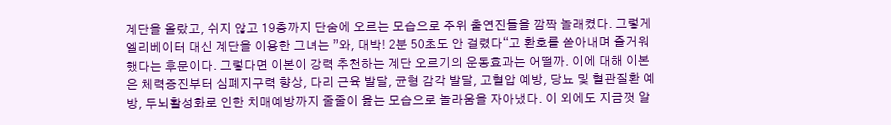계단을 올랐고, 쉬지 않고 19층까지 단숨에 오르는 모습으로 주위 출연진들을 깜짝 놀래켰다. 그렇게 엘리베이터 대신 계단을 이용한 그녀는 ”와, 대박! 2분 50초도 안 걸렸다“고 환호를 쏟아내며 즐거워했다는 후문이다. 그렇다면 이본이 강력 추천하는 계단 오르기의 운동효과는 어떨까. 이에 대해 이본은 체력증진부터 심폐지구력 향상, 다리 근육 발달, 균형 감각 발달, 고혈압 예방, 당뇨 및 혈관질환 예방, 두뇌활성화로 인한 치매예방까지 줄줄이 읊는 모습으로 놀라움을 자아냈다. 이 외에도 지금껏 알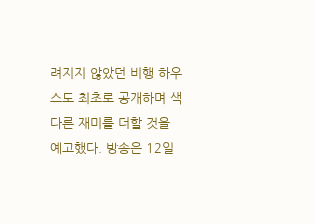려지지 않았던 비행 하우스도 최초로 공개하며 색다른 재미를 더할 것을 예고했다. 방송은 12일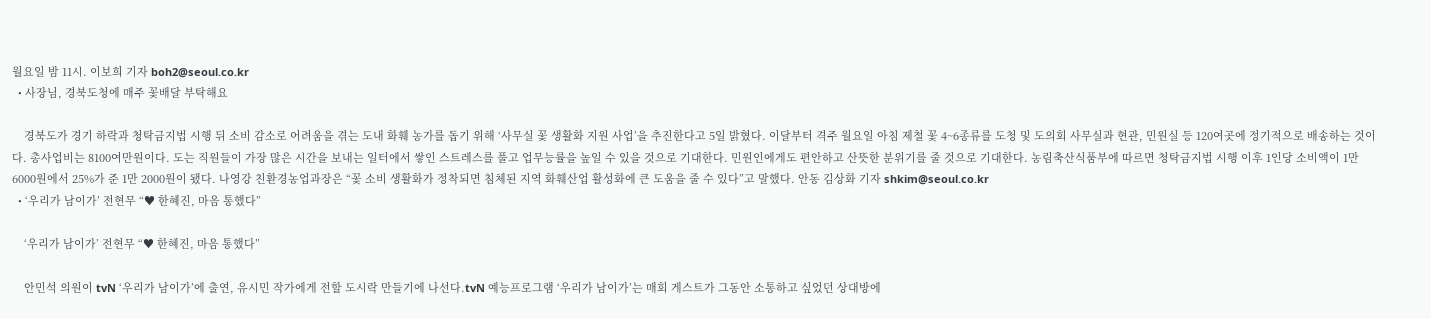월요일 밤 11시. 이보희 기자 boh2@seoul.co.kr
  • 사장님, 경북도청에 매주 꽃배달 부탁해요

    경북도가 경기 하락과 청탁금지법 시행 뒤 소비 감소로 어려움을 겪는 도내 화훼 농가를 돕기 위해 ‘사무실 꽃 생활화 지원 사업’을 추진한다고 5일 밝혔다. 이달부터 격주 월요일 아침 제철 꽃 4~6종류를 도청 및 도의회 사무실과 현관, 민원실 등 120여곳에 정기적으로 배송하는 것이다. 총사업비는 8100여만원이다. 도는 직원들이 가장 많은 시간을 보내는 일터에서 쌓인 스트레스를 풀고 업무능률을 높일 수 있을 것으로 기대한다. 민원인에게도 편안하고 산뜻한 분위기를 줄 것으로 기대한다. 농림축산식품부에 따르면 청탁금지법 시행 이후 1인당 소비액이 1만 6000원에서 25%가 준 1만 2000원이 됐다. 나영강 친환경농업과장은 “꽃 소비 생활화가 정착되면 침체된 지역 화훼산업 활성화에 큰 도움을 줄 수 있다”고 말했다. 안동 김상화 기자 shkim@seoul.co.kr
  • ‘우리가 남이가’ 전현무 “♥ 한혜진, 마음 통했다”

    ‘우리가 남이가’ 전현무 “♥ 한혜진, 마음 통했다”

    안민석 의원이 tvN ‘우리가 남이가’에 출연, 유시민 작가에게 전할 도시락 만들기에 나선다.tvN 예능프로그램 ‘우리가 남이가’는 매회 게스트가 그동안 소통하고 싶었던 상대방에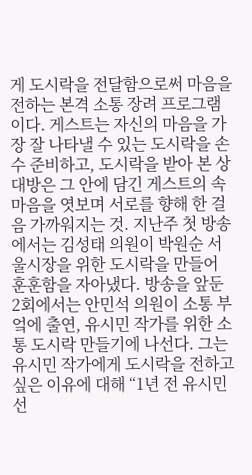게 도시락을 전달함으로써 마음을 전하는 본격 소통 장려 프로그램이다. 게스트는 자신의 마음을 가장 잘 나타낼 수 있는 도시락을 손수 준비하고, 도시락을 받아 본 상대방은 그 안에 담긴 게스트의 속마음을 엿보며 서로를 향해 한 걸음 가까워지는 것. 지난주 첫 방송에서는 김성태 의원이 박원순 서울시장을 위한 도시락을 만들어 훈훈함을 자아냈다. 방송을 앞둔 2회에서는 안민석 의원이 소통 부엌에 출연, 유시민 작가를 위한 소통 도시락 만들기에 나선다. 그는 유시민 작가에게 도시락을 전하고 싶은 이유에 대해 “1년 전 유시민 선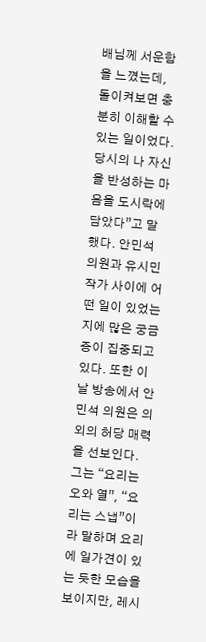배님께 서운함을 느꼈는데, 돌이켜보면 충분히 이해할 수 있는 일이었다. 당시의 나 자신을 반성하는 마음을 도시락에 담았다”고 말했다. 안민석 의원과 유시민 작가 사이에 어떤 일이 있었는지에 많은 궁금증이 집중되고 있다. 또한 이날 방송에서 안민석 의원은 의외의 허당 매력을 선보인다. 그는 “요리는 오와 열”, “요리는 스냅”이라 말하며 요리에 일가견이 있는 듯한 모습을 보이지만, 레시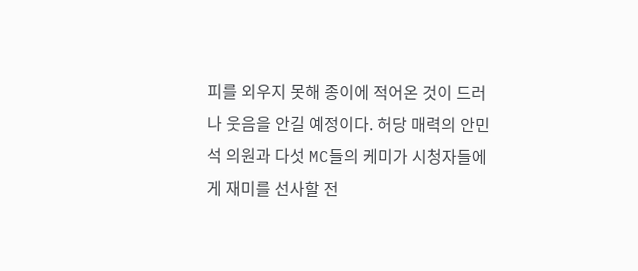피를 외우지 못해 종이에 적어온 것이 드러나 웃음을 안길 예정이다. 허당 매력의 안민석 의원과 다섯 MC들의 케미가 시청자들에게 재미를 선사할 전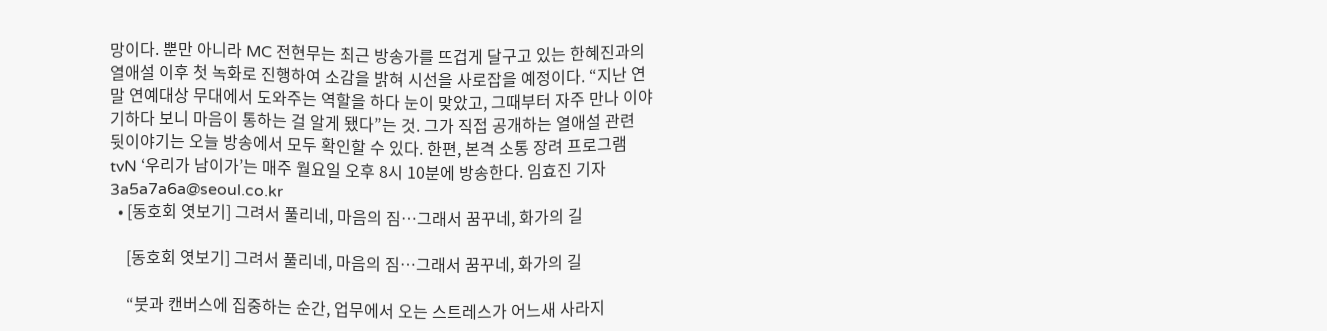망이다. 뿐만 아니라 MC 전현무는 최근 방송가를 뜨겁게 달구고 있는 한혜진과의 열애설 이후 첫 녹화로 진행하여 소감을 밝혀 시선을 사로잡을 예정이다. “지난 연말 연예대상 무대에서 도와주는 역할을 하다 눈이 맞았고, 그때부터 자주 만나 이야기하다 보니 마음이 통하는 걸 알게 됐다”는 것. 그가 직접 공개하는 열애설 관련 뒷이야기는 오늘 방송에서 모두 확인할 수 있다. 한편, 본격 소통 장려 프로그램 tvN ‘우리가 남이가’는 매주 월요일 오후 8시 10분에 방송한다. 임효진 기자 3a5a7a6a@seoul.co.kr
  • [동호회 엿보기] 그려서 풀리네, 마음의 짐…그래서 꿈꾸네, 화가의 길

    [동호회 엿보기] 그려서 풀리네, 마음의 짐…그래서 꿈꾸네, 화가의 길

    “붓과 캔버스에 집중하는 순간, 업무에서 오는 스트레스가 어느새 사라지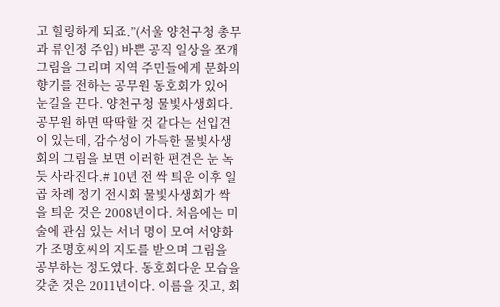고 힐링하게 되죠.”(서울 양천구청 총무과 류인정 주임) 바쁜 공직 일상을 쪼개 그림을 그리며 지역 주민들에게 문화의 향기를 전하는 공무원 동호회가 있어 눈길을 끈다. 양천구청 물빛사생회다. 공무원 하면 딱딱할 것 같다는 선입견이 있는데, 감수성이 가득한 물빛사생회의 그림을 보면 이러한 편견은 눈 녹듯 사라진다.# 10년 전 싹 틔운 이후 일곱 차례 정기 전시회 물빛사생회가 싹을 틔운 것은 2008년이다. 처음에는 미술에 관심 있는 서너 명이 모여 서양화가 조명호씨의 지도를 받으며 그림을 공부하는 정도였다. 동호회다운 모습을 갖춘 것은 2011년이다. 이름을 짓고, 회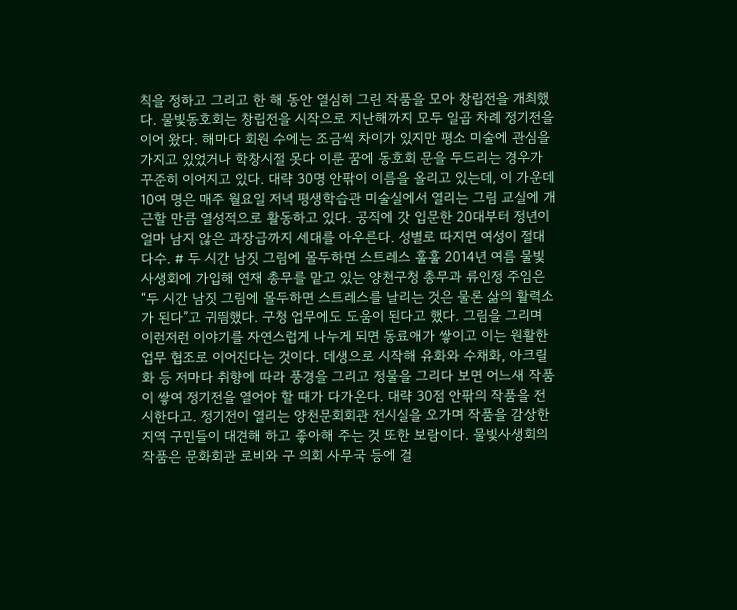칙을 정하고 그리고 한 해 동안 열심히 그린 작품을 모아 창립전을 개최했다. 물빛동호회는 창립전을 시작으로 지난해까지 모두 일곱 차례 정기전을 이어 왔다. 해마다 회원 수에는 조금씩 차이가 있지만 평소 미술에 관심을 가지고 있었거나 학창시절 못다 이룬 꿈에 동호회 문을 두드리는 경우가 꾸준히 이어지고 있다. 대략 30명 안팎이 이름을 올리고 있는데, 이 가운데 10여 명은 매주 월요일 저녁 평생학습관 미술실에서 열리는 그림 교실에 개근할 만큼 열성적으로 활동하고 있다. 공직에 갓 입문한 20대부터 정년이 얼마 남지 않은 과장급까지 세대를 아우른다. 성별로 따지면 여성이 절대 다수. # 두 시간 남짓 그림에 몰두하면 스트레스 훌훌 2014년 여름 물빛사생회에 가입해 연재 총무를 맡고 있는 양천구청 총무과 류인정 주임은 “두 시간 남짓 그림에 몰두하면 스트레스를 날리는 것은 물론 삶의 활력소가 된다”고 귀띔했다. 구청 업무에도 도움이 된다고 했다. 그림을 그리며 이런저런 이야기를 자연스럽게 나누게 되면 동료애가 쌓이고 이는 원활한 업무 협조로 이어진다는 것이다. 데생으로 시작해 유화와 수채화, 아크릴화 등 저마다 취향에 따라 풍경을 그리고 정물을 그리다 보면 어느새 작품이 쌓여 정기전을 열어야 할 때가 다가온다. 대략 30점 안팎의 작품을 전시한다고. 정기전이 열리는 양천문회회관 전시실을 오가며 작품을 감상한 지역 구민들이 대견해 하고 좋아해 주는 것 또한 보람이다. 물빛사생회의 작품은 문화회관 로비와 구 의회 사무국 등에 걸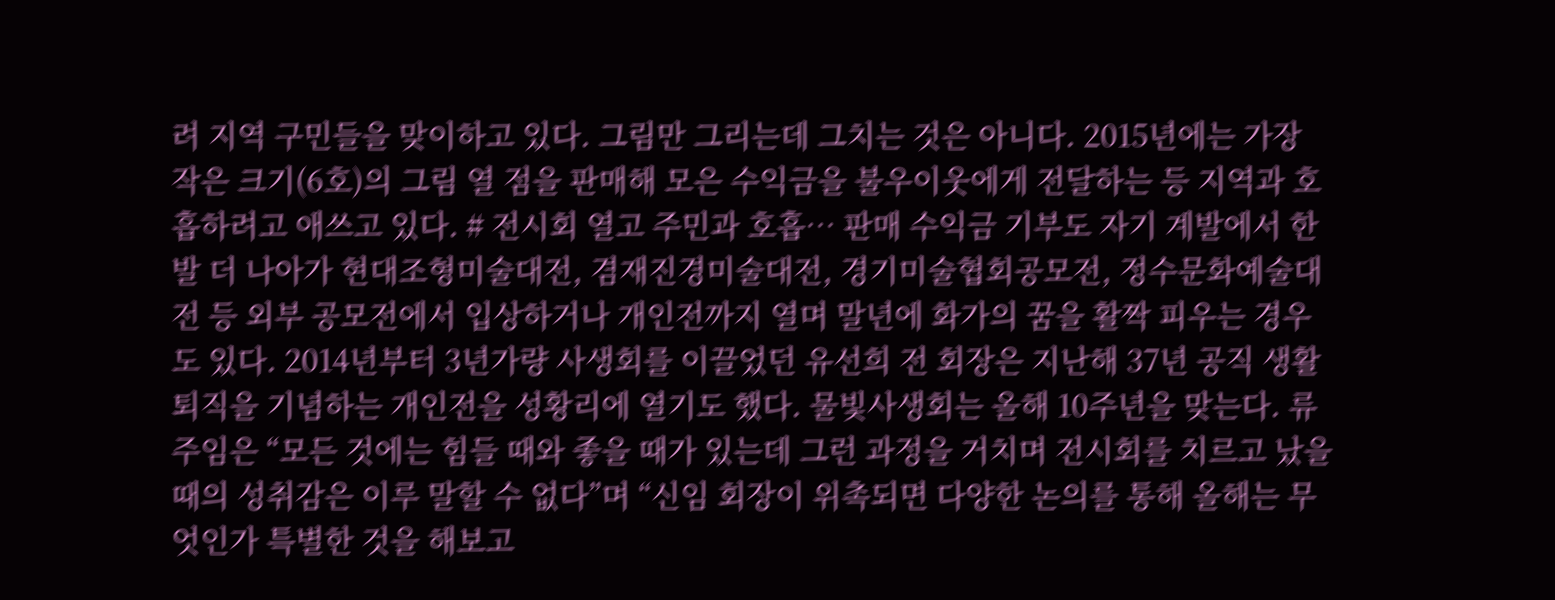려 지역 구민들을 맞이하고 있다. 그림만 그리는데 그치는 것은 아니다. 2015년에는 가장 작은 크기(6호)의 그림 열 점을 판매해 모은 수익금을 불우이웃에게 전달하는 등 지역과 호흡하려고 애쓰고 있다. # 전시회 열고 주민과 호흡… 판매 수익금 기부도 자기 계발에서 한 발 더 나아가 현대조형미술대전, 겸재진경미술대전, 경기미술협회공모전, 정수문화예술대전 등 외부 공모전에서 입상하거나 개인전까지 열며 말년에 화가의 꿈을 활짝 피우는 경우도 있다. 2014년부터 3년가량 사생회를 이끌었던 유선희 전 회장은 지난해 37년 공직 생활 퇴직을 기념하는 개인전을 성황리에 열기도 했다. 물빛사생회는 올해 10주년을 맞는다. 류 주임은 “모든 것에는 힘들 때와 좋을 때가 있는데 그런 과정을 거치며 전시회를 치르고 났을 때의 성취감은 이루 말할 수 없다”며 “신임 회장이 위촉되면 다양한 논의를 통해 올해는 무엇인가 특별한 것을 해보고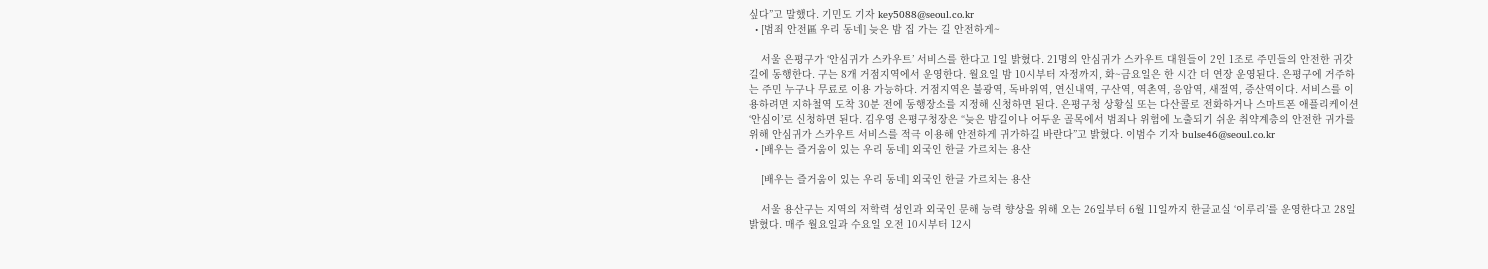싶다”고 말했다. 기민도 기자 key5088@seoul.co.kr
  • [범죄 안전區 우리 동네] 늦은 밤 집 가는 길 안전하게~

    서울 은평구가 ‘안심귀가 스카우트’ 서비스를 한다고 1일 밝혔다. 21명의 안심귀가 스카우트 대원들이 2인 1조로 주민들의 안전한 귀갓길에 동행한다. 구는 8개 거점지역에서 운영한다. 월요일 밤 10시부터 자정까지, 화~금요일은 한 시간 더 연장 운영된다. 은평구에 거주하는 주민 누구나 무료로 이용 가능하다. 거점지역은 불광역, 독바위역, 연신내역, 구산역, 역촌역, 응암역, 새절역, 증산역이다. 서비스를 이용하려면 지하철역 도착 30분 전에 동행장소를 지정해 신청하면 된다. 은평구청 상황실 또는 다산콜로 전화하거나 스마트폰 애플리케이션 ‘안심이’로 신청하면 된다. 김우영 은평구청장은 “늦은 밤길이나 어두운 골목에서 범죄나 위험에 노출되기 쉬운 취약계층의 안전한 귀가를 위해 안심귀가 스카우트 서비스를 적극 이용해 안전하게 귀가하길 바란다”고 밝혔다. 이범수 기자 bulse46@seoul.co.kr
  • [배우는 즐거움이 있는 우리 동네] 외국인 한글 가르치는 용산

    [배우는 즐거움이 있는 우리 동네] 외국인 한글 가르치는 용산

    서울 용산구는 지역의 저학력 성인과 외국인 문해 능력 향상을 위해 오는 26일부터 6월 11일까지 한글교실 ‘이루리’를 운영한다고 28일 밝혔다. 매주 월요일과 수요일 오전 10시부터 12시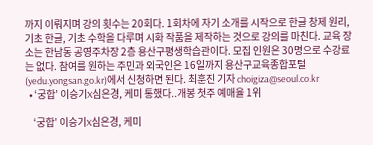까지 이뤄지며 강의 횟수는 20회다. 1회차에 자기 소개를 시작으로 한글 창제 원리, 기초 한글, 기초 수학을 다루며 시화 작품을 제작하는 것으로 강의를 마친다. 교육 장소는 한남동 공영주차장 2층 용산구평생학습관이다. 모집 인원은 30명으로 수강료는 없다. 참여를 원하는 주민과 외국인은 16일까지 용산구교육종합포털(yedu.yongsan.go.kr)에서 신청하면 된다. 최훈진 기자 choigiza@seoul.co.kr
  • ‘궁합’ 이승기X심은경, 케미 통했다..개봉 첫주 예매율 1위

    ‘궁합’ 이승기X심은경, 케미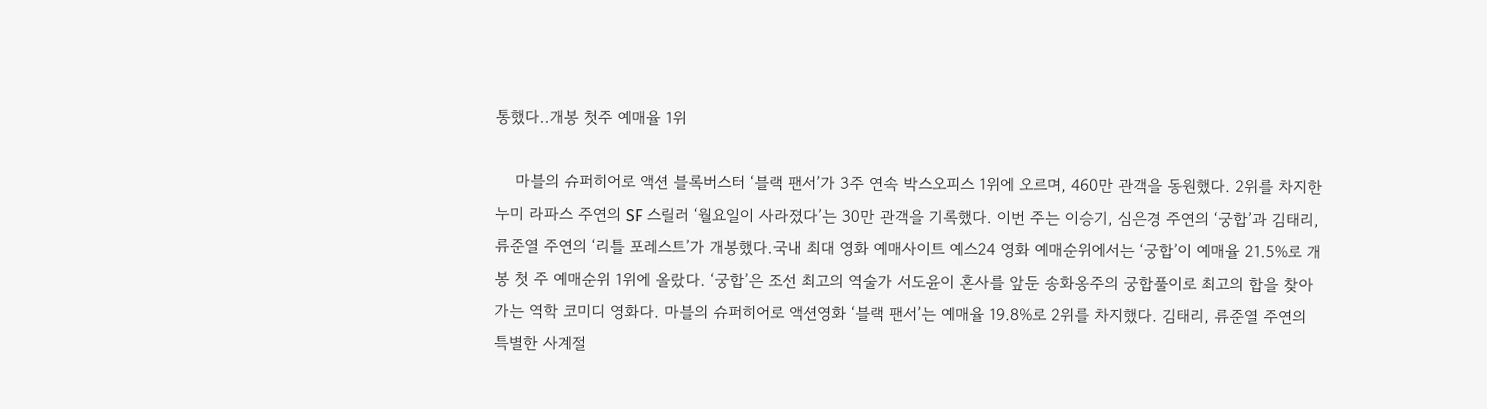통했다..개봉 첫주 예매율 1위

    마블의 슈퍼히어로 액션 블록버스터 ‘블랙 팬서’가 3주 연속 박스오피스 1위에 오르며, 460만 관객을 동원했다. 2위를 차지한 누미 라파스 주연의 SF 스릴러 ‘월요일이 사라졌다’는 30만 관객을 기록했다. 이번 주는 이승기, 심은경 주연의 ‘궁합’과 김태리, 류준열 주연의 ‘리틀 포레스트’가 개봉했다.국내 최대 영화 예매사이트 예스24 영화 예매순위에서는 ‘궁합’이 예매율 21.5%로 개봉 첫 주 예매순위 1위에 올랐다. ‘궁합’은 조선 최고의 역술가 서도윤이 혼사를 앞둔 송화옹주의 궁합풀이로 최고의 합을 찾아가는 역학 코미디 영화다. 마블의 슈퍼히어로 액션영화 ‘블랙 팬서’는 예매율 19.8%로 2위를 차지했다. 김태리, 류준열 주연의 특별한 사계절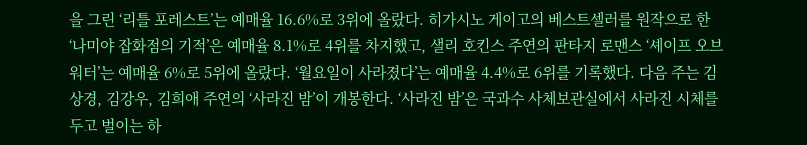을 그린 ‘리틀 포레스트’는 예매율 16.6%로 3위에 올랐다. 히가시노 게이고의 베스트셀러를 원작으로 한 ‘나미야 잡화점의 기적’은 예매율 8.1%로 4위를 차지했고, 샐리 호킨스 주연의 판타지 로맨스 ‘셰이프 오브 워터’는 예매율 6%로 5위에 올랐다. ‘월요일이 사라졌다’는 예매율 4.4%로 6위를 기록했다. 다음 주는 김상경, 김강우, 김희애 주연의 ‘사라진 밤’이 개봉한다. ‘사라진 밤’은 국과수 사체보관실에서 사라진 시체를 두고 벌이는 하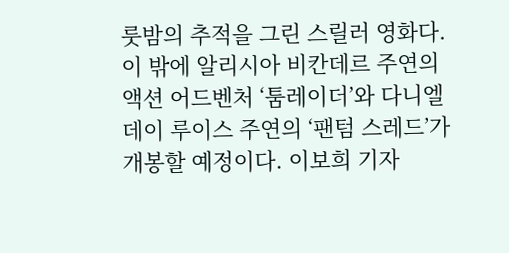룻밤의 추적을 그린 스릴러 영화다. 이 밖에 알리시아 비칸데르 주연의 액션 어드벤처 ‘툼레이더’와 다니엘 데이 루이스 주연의 ‘팬텀 스레드’가 개봉할 예정이다. 이보희 기자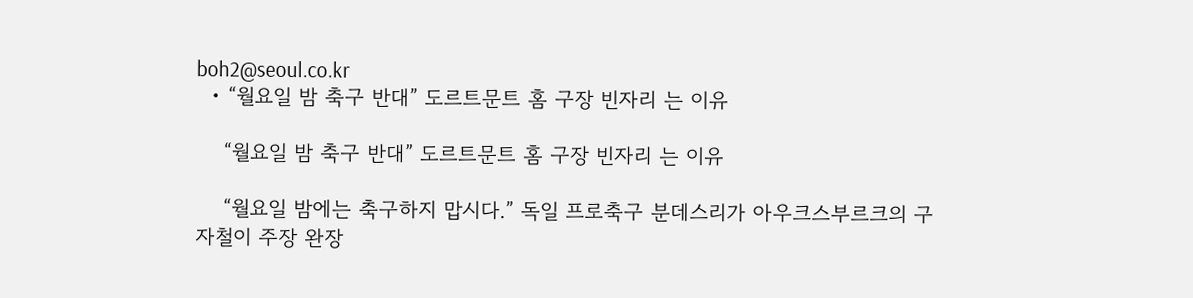boh2@seoul.co.kr
  • “월요일 밤 축구 반대” 도르트문트 홈 구장 빈자리 는 이유

    “월요일 밤 축구 반대” 도르트문트 홈 구장 빈자리 는 이유

    “월요일 밤에는 축구하지 맙시다.” 독일 프로축구 분데스리가 아우크스부르크의 구자철이 주장 완장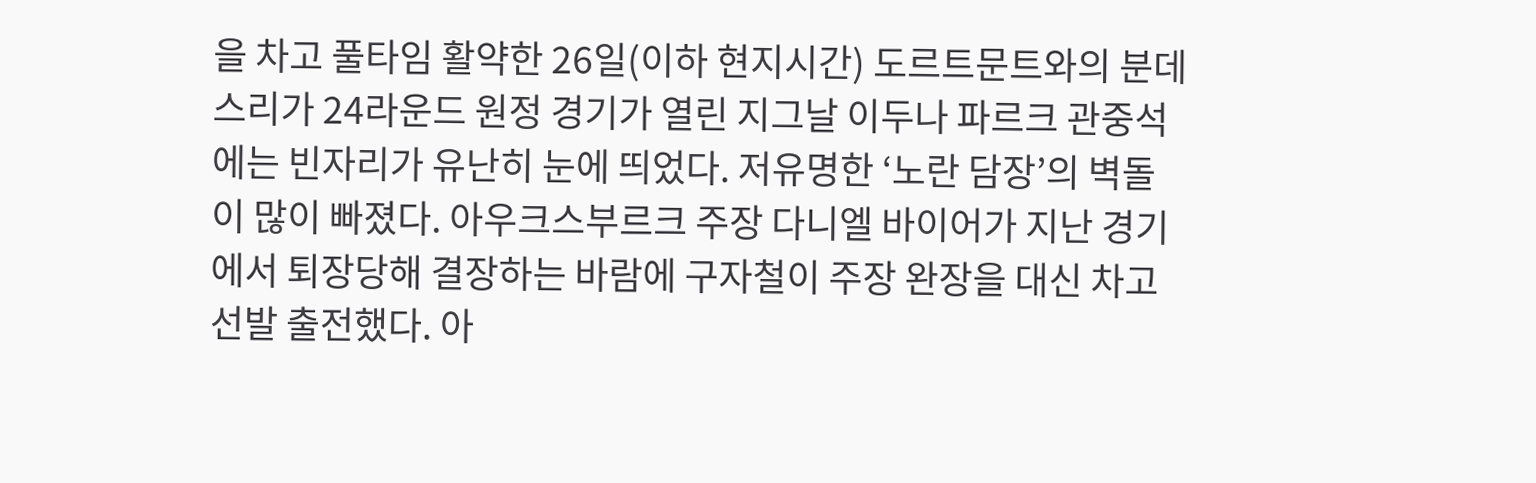을 차고 풀타임 활약한 26일(이하 현지시간) 도르트문트와의 분데스리가 24라운드 원정 경기가 열린 지그날 이두나 파르크 관중석에는 빈자리가 유난히 눈에 띄었다. 저유명한 ‘노란 담장’의 벽돌이 많이 빠졌다. 아우크스부르크 주장 다니엘 바이어가 지난 경기에서 퇴장당해 결장하는 바람에 구자철이 주장 완장을 대신 차고 선발 출전했다. 아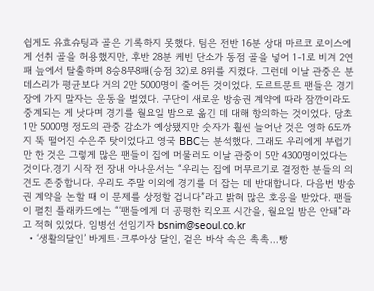쉽게도 유효슈팅과 골은 기록하지 못했다. 팀은 전반 16분 상대 마르코 로이스에게 선취 골을 허용했지만, 후반 28분 케빈 단소가 동점 골을 넣어 1-1로 비겨 2연패 늪에서 탈출하며 8승8무8패(승점 32)로 8위를 지켰다. 그런데 이날 관중은 분데스리가 평균보다 거의 2만 5000명이 줄어든 것이었다. 도르트문트 팬들은 경기장에 가지 말자는 운동을 벌였다. 구단이 새로운 방송권 계약에 따라 잠깐이라도 중계되는 게 낫다며 경기를 월요일 밤으로 옮긴 데 대해 항의하는 것이었다. 당초 1만 5000명 정도의 관중 감소가 예상됐지만 숫자가 훨씬 늘어난 것은 영하 6도까지 뚝 떨어진 수은주 탓이었다고 영국 BBC는 분석했다. 그래도 우리에게 부럽기만 한 것은 그렇게 많은 팬들이 집에 머물러도 이날 관중이 5만 4300명이었다는 것이다.경기 시작 전 장내 아나운서는 “우리는 집에 머무르기로 결정한 분들의 의견도 존중합니다. 우리도 주말 이외에 경기를 더 잡는 데 반대합니다. 다음번 방송권 계약을 논할 때 이 문제를 상정할 겁니다”라고 밝혀 많은 호응을 받았다. 팬들이 펼친 플래카드에는 “‘팬들에게 더 공평한 킥오프 시간을, 월요일 밤은 안돼”라고 적혀 있었다. 임병선 선임기자 bsnim@seoul.co.kr
  • ‘생활의달인’ 바게트·크루아상 달인, 겉은 바삭 속은 촉촉...빵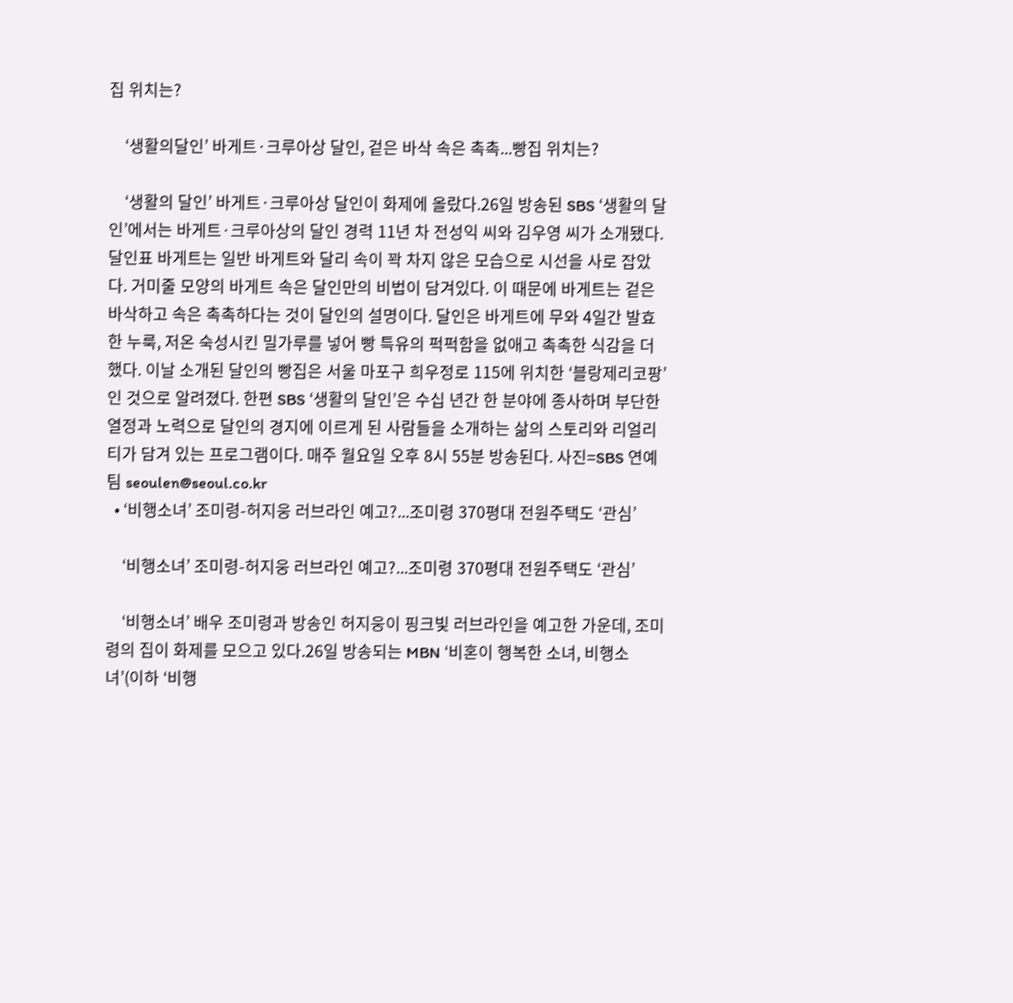집 위치는?

    ‘생활의달인’ 바게트·크루아상 달인, 겉은 바삭 속은 촉촉...빵집 위치는?

    ‘생활의 달인’ 바게트·크루아상 달인이 화제에 올랐다.26일 방송된 SBS ‘생활의 달인’에서는 바게트·크루아상의 달인 경력 11년 차 전성익 씨와 김우영 씨가 소개됐다. 달인표 바게트는 일반 바게트와 달리 속이 꽉 차지 않은 모습으로 시선을 사로 잡았다. 거미줄 모양의 바게트 속은 달인만의 비법이 담겨있다. 이 때문에 바게트는 겉은 바삭하고 속은 촉촉하다는 것이 달인의 설명이다. 달인은 바게트에 무와 4일간 발효한 누룩, 저온 숙성시킨 밀가루를 넣어 빵 특유의 퍽퍽함을 없애고 촉촉한 식감을 더했다. 이날 소개된 달인의 빵집은 서울 마포구 희우정로 115에 위치한 ‘블랑제리코팡’인 것으로 알려졌다. 한편 SBS ‘생활의 달인’은 수십 년간 한 분야에 종사하며 부단한 열정과 노력으로 달인의 경지에 이르게 된 사람들을 소개하는 삶의 스토리와 리얼리티가 담겨 있는 프로그램이다. 매주 월요일 오후 8시 55분 방송된다. 사진=SBS 연예팀 seoulen@seoul.co.kr
  • ‘비행소녀’ 조미령-허지웅 러브라인 예고?...조미령 370평대 전원주택도 ‘관심’

    ‘비행소녀’ 조미령-허지웅 러브라인 예고?...조미령 370평대 전원주택도 ‘관심’

    ‘비행소녀’ 배우 조미령과 방송인 허지웅이 핑크빛 러브라인을 예고한 가운데, 조미령의 집이 화제를 모으고 있다.26일 방송되는 MBN ‘비혼이 행복한 소녀, 비행소녀’(이하 ‘비행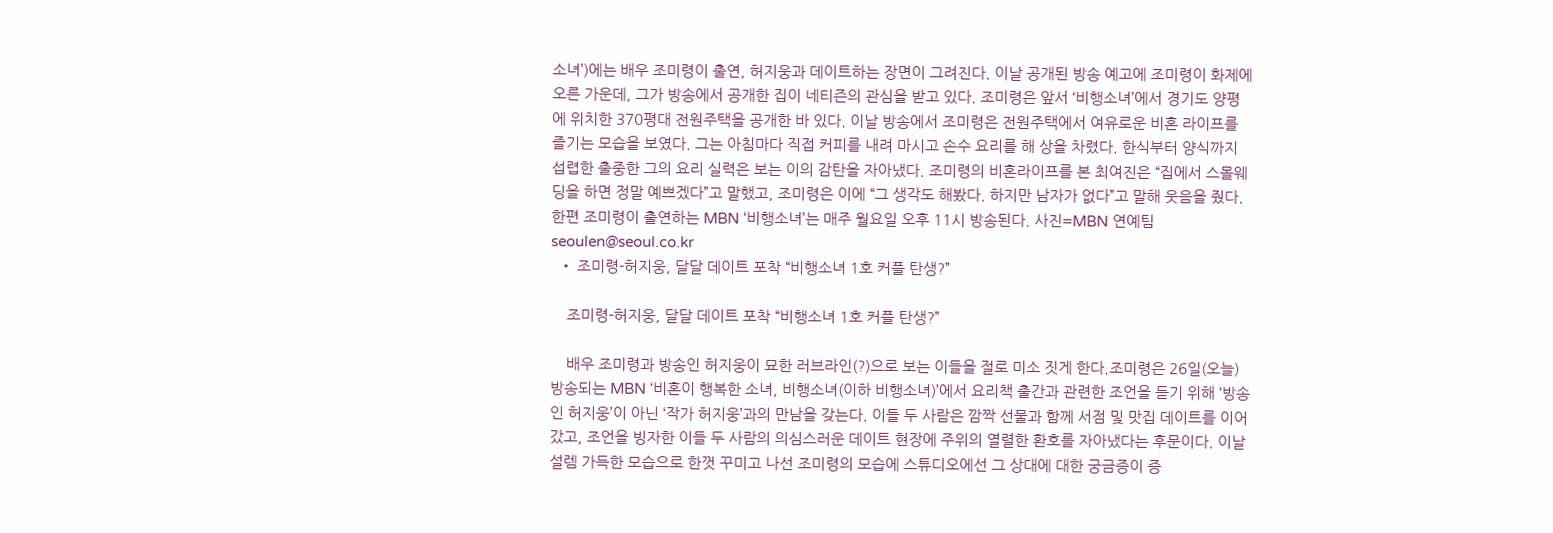소녀’)에는 배우 조미령이 출연, 허지웅과 데이트하는 장면이 그려진다. 이날 공개된 방송 예고에 조미령이 화제에 오른 가운데, 그가 방송에서 공개한 집이 네티즌의 관심을 받고 있다. 조미령은 앞서 ‘비행소녀’에서 경기도 양평에 위치한 370평대 전원주택을 공개한 바 있다. 이날 방송에서 조미령은 전원주택에서 여유로운 비혼 라이프를 즐기는 모습을 보였다. 그는 아침마다 직접 커피를 내려 마시고 손수 요리를 해 상을 차렸다. 한식부터 양식까지 섭렵한 출중한 그의 요리 실력은 보는 이의 감탄을 자아냈다. 조미령의 비혼라이프를 본 최여진은 “집에서 스몰웨딩을 하면 정말 예쁘겠다”고 말했고, 조미령은 이에 “그 생각도 해봤다. 하지만 남자가 없다”고 말해 웃음을 줬다. 한편 조미령이 출연하는 MBN ‘비행소녀’는 매주 월요일 오후 11시 방송된다. 사진=MBN 연예팀 seoulen@seoul.co.kr
  • 조미령-허지웅, 달달 데이트 포착 “비행소녀 1호 커플 탄생?”

    조미령-허지웅, 달달 데이트 포착 “비행소녀 1호 커플 탄생?”

    배우 조미령과 방송인 허지웅이 묘한 러브라인(?)으로 보는 이들을 절로 미소 짓게 한다.조미령은 26일(오늘) 방송되는 MBN ‘비혼이 행복한 소녀, 비행소녀(이하 비행소녀)’에서 요리책 출간과 관련한 조언을 듣기 위해 ‘방송인 허지웅’이 아닌 ‘작가 허지웅’과의 만남을 갖는다. 이들 두 사람은 깜짝 선물과 함께 서점 및 맛집 데이트를 이어갔고, 조언을 빙자한 이들 두 사람의 의심스러운 데이트 현장에 주위의 열렬한 환호를 자아냈다는 후문이다. 이날 설렘 가득한 모습으로 한껏 꾸미고 나선 조미령의 모습에 스튜디오에선 그 상대에 대한 궁금증이 증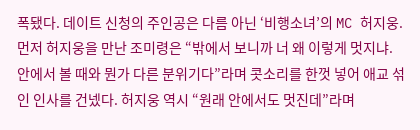폭됐다. 데이트 신청의 주인공은 다름 아닌 ‘비행소녀’의 MC 허지웅. 먼저 허지웅을 만난 조미령은 “밖에서 보니까 너 왜 이렇게 멋지냐. 안에서 볼 때와 뭔가 다른 분위기다”라며 콧소리를 한껏 넣어 애교 섞인 인사를 건넸다. 허지웅 역시 “원래 안에서도 멋진데”라며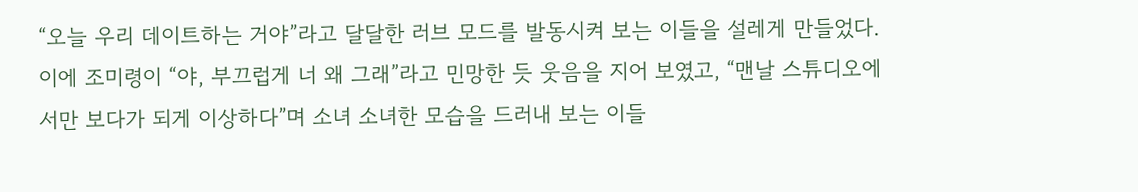“오늘 우리 데이트하는 거야”라고 달달한 러브 모드를 발동시켜 보는 이들을 설레게 만들었다. 이에 조미령이 “야, 부끄럽게 너 왜 그래”라고 민망한 듯 웃음을 지어 보였고, “맨날 스튜디오에서만 보다가 되게 이상하다”며 소녀 소녀한 모습을 드러내 보는 이들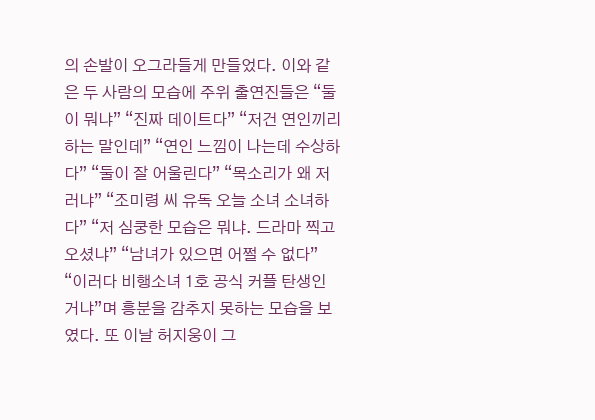의 손발이 오그라들게 만들었다. 이와 같은 두 사람의 모습에 주위 출연진들은 “둘이 뭐냐” “진짜 데이트다” “저건 연인끼리 하는 말인데” “연인 느낌이 나는데 수상하다” “둘이 잘 어울린다” “목소리가 왜 저러냐” “조미령 씨 유독 오늘 소녀 소녀하다” “저 심쿵한 모습은 뭐냐. 드라마 찍고 오셨냐” “남녀가 있으면 어쩔 수 없다” “이러다 비행소녀 1호 공식 커플 탄생인 거냐”며 흥분을 감추지 못하는 모습을 보였다. 또 이날 허지웅이 그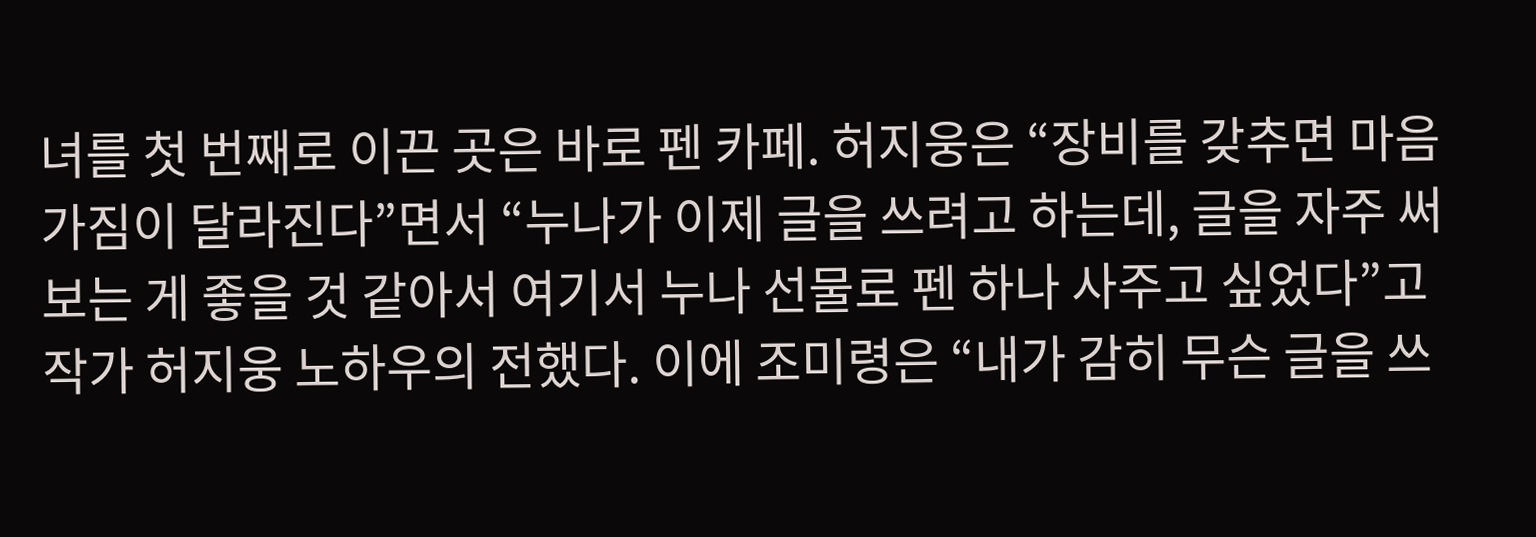녀를 첫 번째로 이끈 곳은 바로 펜 카페. 허지웅은 “장비를 갖추면 마음가짐이 달라진다”면서 “누나가 이제 글을 쓰려고 하는데, 글을 자주 써보는 게 좋을 것 같아서 여기서 누나 선물로 펜 하나 사주고 싶었다”고 작가 허지웅 노하우의 전했다. 이에 조미령은 “내가 감히 무슨 글을 쓰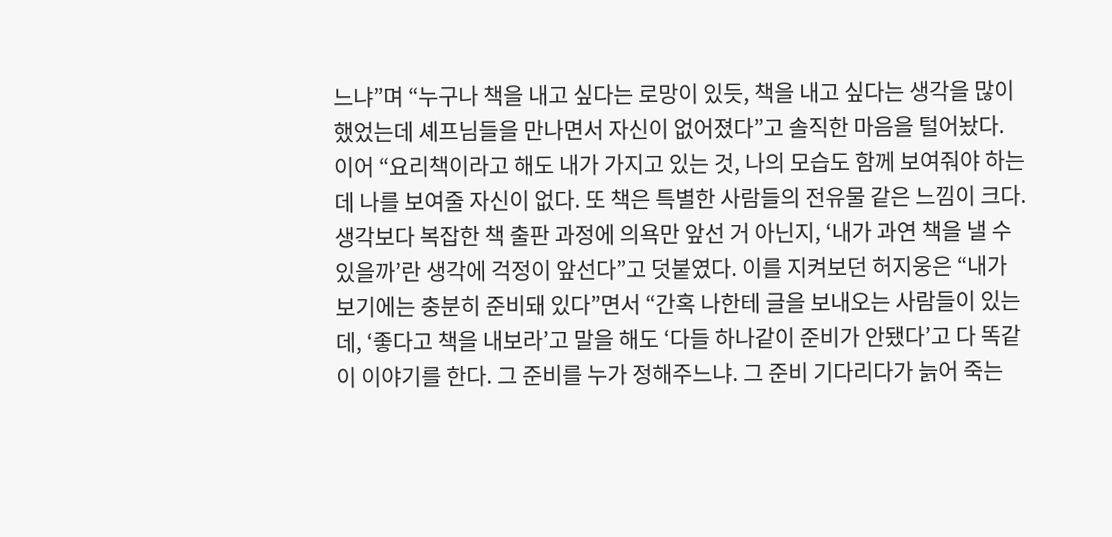느냐”며 “누구나 책을 내고 싶다는 로망이 있듯, 책을 내고 싶다는 생각을 많이 했었는데 셰프님들을 만나면서 자신이 없어졌다”고 솔직한 마음을 털어놨다. 이어 “요리책이라고 해도 내가 가지고 있는 것, 나의 모습도 함께 보여줘야 하는데 나를 보여줄 자신이 없다. 또 책은 특별한 사람들의 전유물 같은 느낌이 크다. 생각보다 복잡한 책 출판 과정에 의욕만 앞선 거 아닌지, ‘내가 과연 책을 낼 수 있을까’란 생각에 걱정이 앞선다”고 덧붙였다. 이를 지켜보던 허지웅은 “내가 보기에는 충분히 준비돼 있다”면서 “간혹 나한테 글을 보내오는 사람들이 있는데, ‘좋다고 책을 내보라’고 말을 해도 ‘다들 하나같이 준비가 안됐다’고 다 똑같이 이야기를 한다. 그 준비를 누가 정해주느냐. 그 준비 기다리다가 늙어 죽는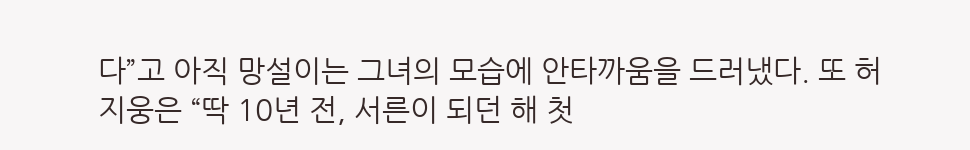다”고 아직 망설이는 그녀의 모습에 안타까움을 드러냈다. 또 허지웅은 “딱 10년 전, 서른이 되던 해 첫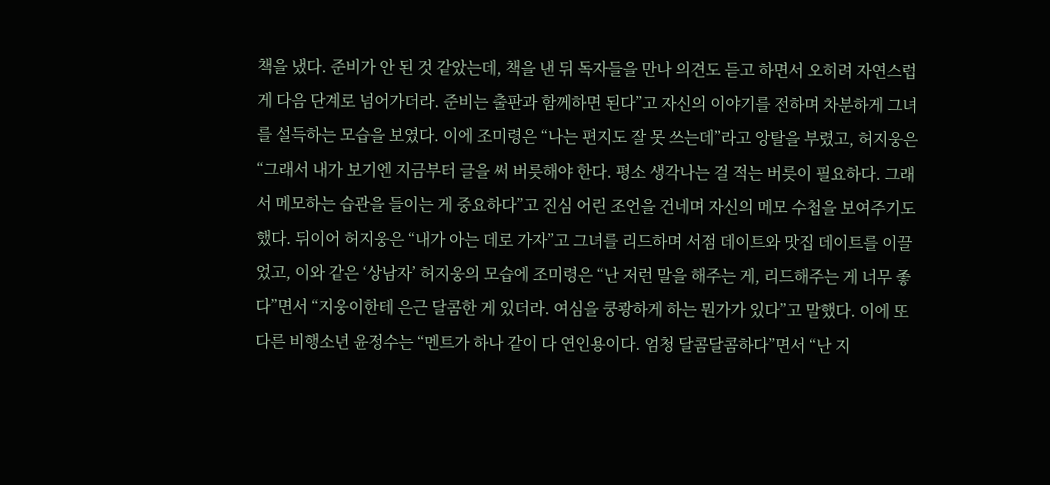책을 냈다. 준비가 안 된 것 같았는데, 책을 낸 뒤 독자들을 만나 의견도 듣고 하면서 오히려 자연스럽게 다음 단계로 넘어가더라. 준비는 출판과 함께하면 된다”고 자신의 이야기를 전하며 차분하게 그녀를 설득하는 모습을 보였다. 이에 조미령은 “나는 편지도 잘 못 쓰는데”라고 앙탈을 부렸고, 허지웅은 “그래서 내가 보기엔 지금부터 글을 써 버릇해야 한다. 평소 생각나는 걸 적는 버릇이 필요하다. 그래서 메모하는 습관을 들이는 게 중요하다”고 진심 어린 조언을 건네며 자신의 메모 수첩을 보여주기도 했다. 뒤이어 허지웅은 “내가 아는 데로 가자”고 그녀를 리드하며 서점 데이트와 맛집 데이트를 이끌었고, 이와 같은 ‘상남자’ 허지웅의 모습에 조미령은 “난 저런 말을 해주는 게, 리드해주는 게 너무 좋다”면서 “지웅이한테 은근 달콤한 게 있더라. 여심을 쿵쾅하게 하는 뭔가가 있다”고 말했다. 이에 또 다른 비행소년 윤정수는 “멘트가 하나 같이 다 연인용이다. 엄청 달콤달콤하다”면서 “난 지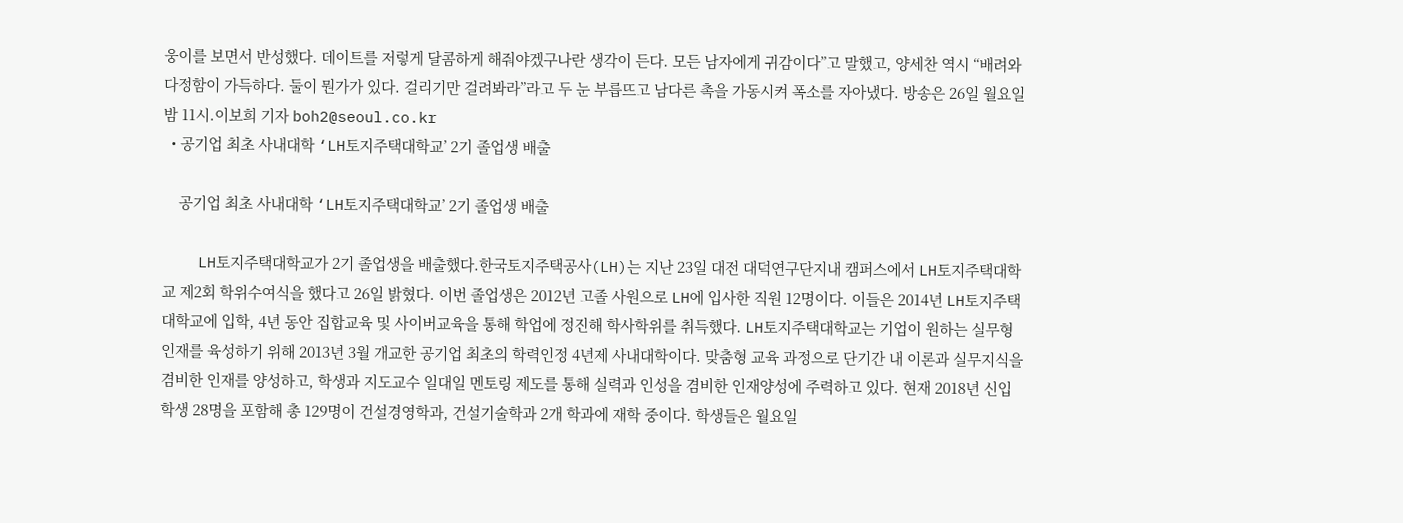웅이를 보면서 반성했다. 데이트를 저렇게 달콤하게 해줘야겠구나란 생각이 든다. 모든 남자에게 귀감이다”고 말했고, 양세찬 역시 “배려와 다정함이 가득하다. 둘이 뭔가가 있다. 걸리기만 걸려봐라”라고 두 눈 부릅뜨고 남다른 촉을 가동시켜 폭소를 자아냈다. 방송은 26일 월요일 밤 11시.이보희 기자 boh2@seoul.co.kr
  • 공기업 최초 사내대학 ‘LH토지주택대학교’ 2기 졸업생 배출

    공기업 최초 사내대학 ‘LH토지주택대학교’ 2기 졸업생 배출

    LH토지주택대학교가 2기 졸업생을 배출했다.한국토지주택공사(LH)는 지난 23일 대전 대덕연구단지내 캠퍼스에서 LH토지주택대학교 제2회 학위수여식을 했다고 26일 밝혔다. 이번 졸업생은 2012년 고졸 사원으로 LH에 입사한 직원 12명이다. 이들은 2014년 LH토지주택대학교에 입학, 4년 동안 집합교육 및 사이버교육을 통해 학업에 정진해 학사학위를 취득했다. LH토지주택대학교는 기업이 원하는 실무형 인재를 육성하기 위해 2013년 3월 개교한 공기업 최초의 학력인정 4년제 사내대학이다. 맞춤형 교육 과정으로 단기간 내 이론과 실무지식을 겸비한 인재를 양성하고, 학생과 지도교수 일대일 멘토링 제도를 통해 실력과 인성을 겸비한 인재양성에 주력하고 있다. 현재 2018년 신입학생 28명을 포함해 총 129명이 건설경영학과, 건설기술학과 2개 학과에 재학 중이다. 학생들은 월요일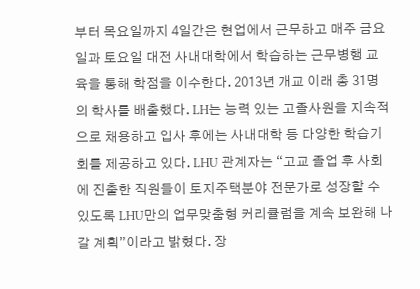부터 목요일까지 4일간은 현업에서 근무하고 매주 금요일과 토요일 대전 사내대학에서 학습하는 근무병행 교육을 통해 학점을 이수한다. 2013년 개교 이래 총 31명의 학사를 배출했다. LH는 능력 있는 고졸사원을 지속적으로 채용하고 입사 후에는 사내대학 등 다양한 학습기회를 제공하고 있다. LHU 관계자는 “고교 졸업 후 사회에 진출한 직원들이 토지주택분야 전문가로 성장할 수 있도록 LHU만의 업무맞춤형 커리큘럼을 계속 보완해 나갈 계획”이라고 밝혔다. 장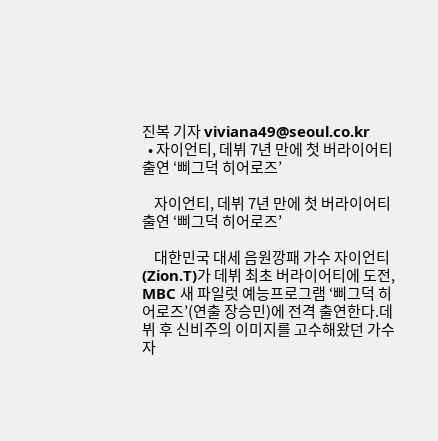진복 기자 viviana49@seoul.co.kr
  • 자이언티, 데뷔 7년 만에 첫 버라이어티 출연 ‘삐그덕 히어로즈’

    자이언티, 데뷔 7년 만에 첫 버라이어티 출연 ‘삐그덕 히어로즈’

    대한민국 대세 음원깡패 가수 자이언티(Zion.T)가 데뷔 최초 버라이어티에 도전, MBC 새 파일럿 예능프로그램 ‘삐그덕 히어로즈’(연출 장승민)에 전격 출연한다.데뷔 후 신비주의 이미지를 고수해왔던 가수 자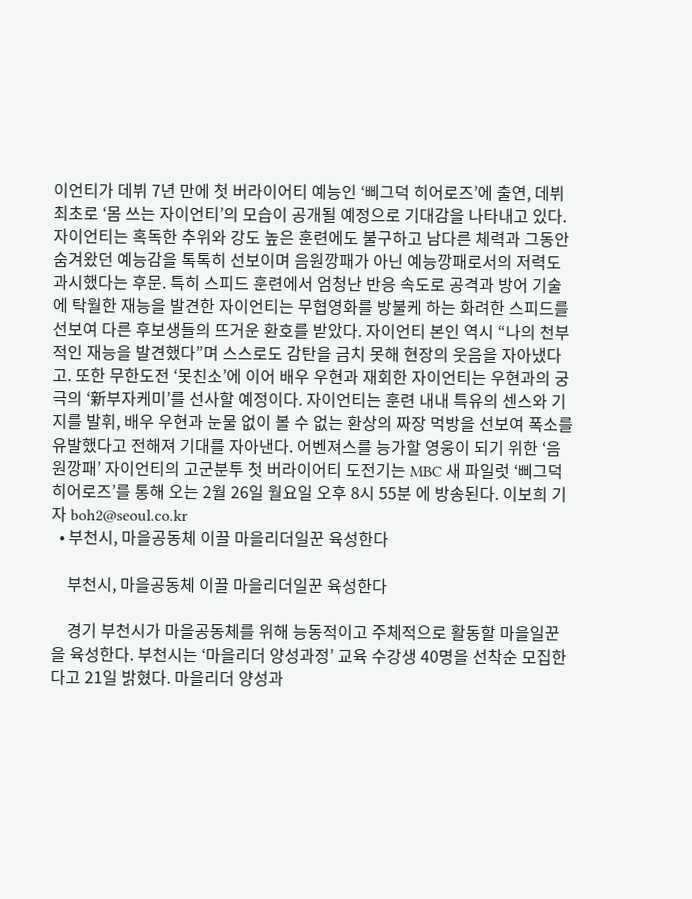이언티가 데뷔 7년 만에 첫 버라이어티 예능인 ‘삐그덕 히어로즈’에 출연, 데뷔 최초로 ‘몸 쓰는 자이언티’의 모습이 공개될 예정으로 기대감을 나타내고 있다. 자이언티는 혹독한 추위와 강도 높은 훈련에도 불구하고 남다른 체력과 그동안 숨겨왔던 예능감을 톡톡히 선보이며 음원깡패가 아닌 예능깡패로서의 저력도 과시했다는 후문. 특히 스피드 훈련에서 엄청난 반응 속도로 공격과 방어 기술에 탁월한 재능을 발견한 자이언티는 무협영화를 방불케 하는 화려한 스피드를 선보여 다른 후보생들의 뜨거운 환호를 받았다. 자이언티 본인 역시 “나의 천부적인 재능을 발견했다”며 스스로도 감탄을 금치 못해 현장의 웃음을 자아냈다고. 또한 무한도전 ‘못친소’에 이어 배우 우현과 재회한 자이언티는 우현과의 궁극의 ‘新부자케미’를 선사할 예정이다. 자이언티는 훈련 내내 특유의 센스와 기지를 발휘, 배우 우현과 눈물 없이 볼 수 없는 환상의 짜장 먹방을 선보여 폭소를 유발했다고 전해져 기대를 자아낸다. 어벤져스를 능가할 영웅이 되기 위한 ‘음원깡패’ 자이언티의 고군분투 첫 버라이어티 도전기는 MBC 새 파일럿 ‘삐그덕 히어로즈’를 통해 오는 2월 26일 월요일 오후 8시 55분 에 방송된다. 이보희 기자 boh2@seoul.co.kr
  • 부천시, 마을공동체 이끌 마을리더일꾼 육성한다

    부천시, 마을공동체 이끌 마을리더일꾼 육성한다

    경기 부천시가 마을공동체를 위해 능동적이고 주체적으로 활동할 마을일꾼을 육성한다. 부천시는 ‘마을리더 양성과정’ 교육 수강생 40명을 선착순 모집한다고 21일 밝혔다. 마을리더 양성과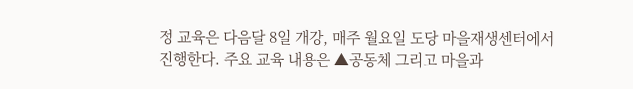정 교육은 다음달 8일 개강, 매주 월요일 도당 마을재생센터에서 진행한다. 주요 교육 내용은 ▲공동체 그리고 마을과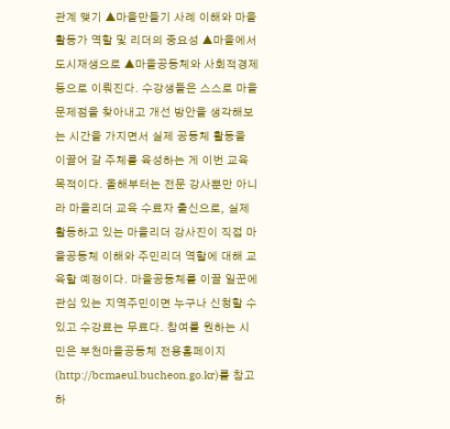관계 맺기 ▲마을만들기 사례 이해와 마을활동가 역할 및 리더의 중요성 ▲마을에서 도시재생으로 ▲마을공동체와 사회적경제 등으로 이뤄진다. 수강생들은 스스로 마을 문제점을 찾아내고 개선 방안을 생각해보는 시간을 가지면서 실제 공동체 활동을 이끌어 갈 주체를 육성하는 게 이번 교육목적이다. 올해부터는 전문 강사뿐만 아니라 마을리더 교육 수료자 출신으로, 실제 활동하고 있는 마을리더 강사진이 직접 마을공동체 이해와 주민리더 역할에 대해 교육할 예정이다. 마을공동체를 이끌 일꾼에 관심 있는 지역주민이면 누구나 신청할 수 있고 수강료는 무료다. 참여를 원하는 시민은 부천마을공동체 전용홈페이지(http://bcmaeul.bucheon.go.kr)를 참고하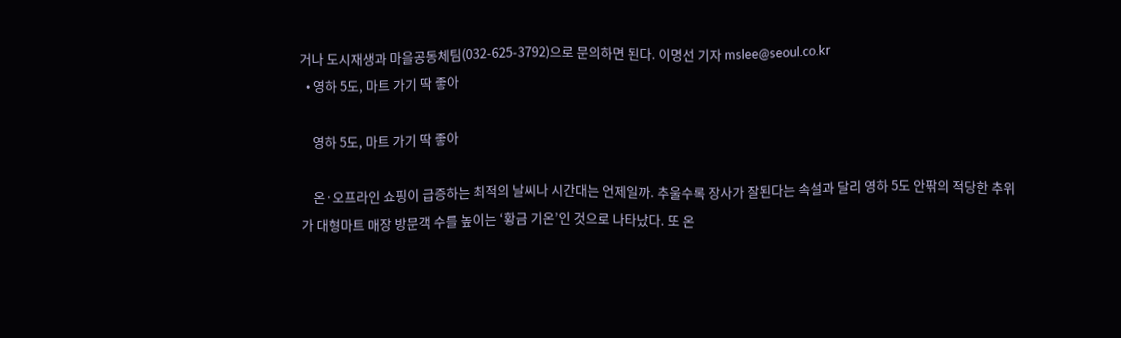거나 도시재생과 마을공동체팀(032-625-3792)으로 문의하면 된다. 이명선 기자 mslee@seoul.co.kr
  • 영하 5도, 마트 가기 딱 좋아

    영하 5도, 마트 가기 딱 좋아

    온·오프라인 쇼핑이 급증하는 최적의 날씨나 시간대는 언제일까. 추울수록 장사가 잘된다는 속설과 달리 영하 5도 안팎의 적당한 추위가 대형마트 매장 방문객 수를 높이는 ‘황금 기온’인 것으로 나타났다. 또 온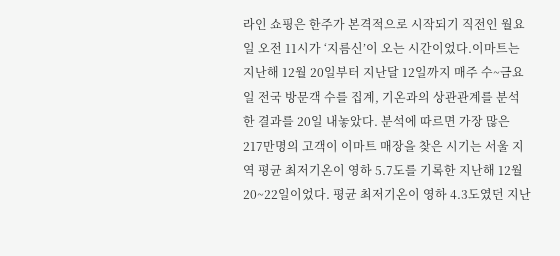라인 쇼핑은 한주가 본격적으로 시작되기 직전인 월요일 오전 11시가 ‘지름신’이 오는 시간이었다.이마트는 지난해 12월 20일부터 지난달 12일까지 매주 수~금요일 전국 방문객 수를 집계, 기온과의 상관관계를 분석한 결과를 20일 내놓았다. 분석에 따르면 가장 많은 217만명의 고객이 이마트 매장을 찾은 시기는 서울 지역 평균 최저기온이 영하 5.7도를 기록한 지난해 12월 20~22일이었다. 평균 최저기온이 영하 4.3도였던 지난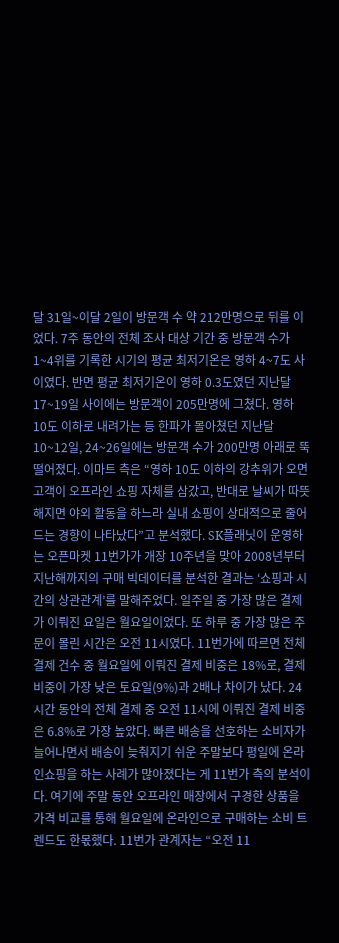달 31일~이달 2일이 방문객 수 약 212만명으로 뒤를 이었다. 7주 동안의 전체 조사 대상 기간 중 방문객 수가 1~4위를 기록한 시기의 평균 최저기온은 영하 4~7도 사이였다. 반면 평균 최저기온이 영하 0.3도였던 지난달 17~19일 사이에는 방문객이 205만명에 그쳤다. 영하 10도 이하로 내려가는 등 한파가 몰아쳤던 지난달 10~12일, 24~26일에는 방문객 수가 200만명 아래로 뚝 떨어졌다. 이마트 측은 “영하 10도 이하의 강추위가 오면 고객이 오프라인 쇼핑 자체를 삼갔고, 반대로 날씨가 따뜻해지면 야외 활동을 하느라 실내 쇼핑이 상대적으로 줄어드는 경향이 나타났다”고 분석했다. SK플래닛이 운영하는 오픈마켓 11번가가 개장 10주년을 맞아 2008년부터 지난해까지의 구매 빅데이터를 분석한 결과는 ‘쇼핑과 시간의 상관관계’를 말해주었다. 일주일 중 가장 많은 결제가 이뤄진 요일은 월요일이었다. 또 하루 중 가장 많은 주문이 몰린 시간은 오전 11시였다. 11번가에 따르면 전체 결제 건수 중 월요일에 이뤄진 결제 비중은 18%로, 결제 비중이 가장 낮은 토요일(9%)과 2배나 차이가 났다. 24시간 동안의 전체 결제 중 오전 11시에 이뤄진 결제 비중은 6.8%로 가장 높았다. 빠른 배송을 선호하는 소비자가 늘어나면서 배송이 늦춰지기 쉬운 주말보다 평일에 온라인쇼핑을 하는 사례가 많아졌다는 게 11번가 측의 분석이다. 여기에 주말 동안 오프라인 매장에서 구경한 상품을 가격 비교를 통해 월요일에 온라인으로 구매하는 소비 트렌드도 한몫했다. 11번가 관계자는 “오전 11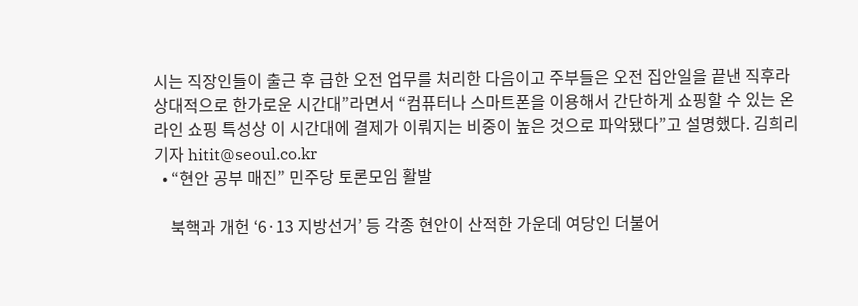시는 직장인들이 출근 후 급한 오전 업무를 처리한 다음이고 주부들은 오전 집안일을 끝낸 직후라 상대적으로 한가로운 시간대”라면서 “컴퓨터나 스마트폰을 이용해서 간단하게 쇼핑할 수 있는 온라인 쇼핑 특성상 이 시간대에 결제가 이뤄지는 비중이 높은 것으로 파악됐다”고 설명했다. 김희리 기자 hitit@seoul.co.kr
  • “현안 공부 매진” 민주당 토론모임 활발

    북핵과 개헌 ‘6·13 지방선거’ 등 각종 현안이 산적한 가운데 여당인 더불어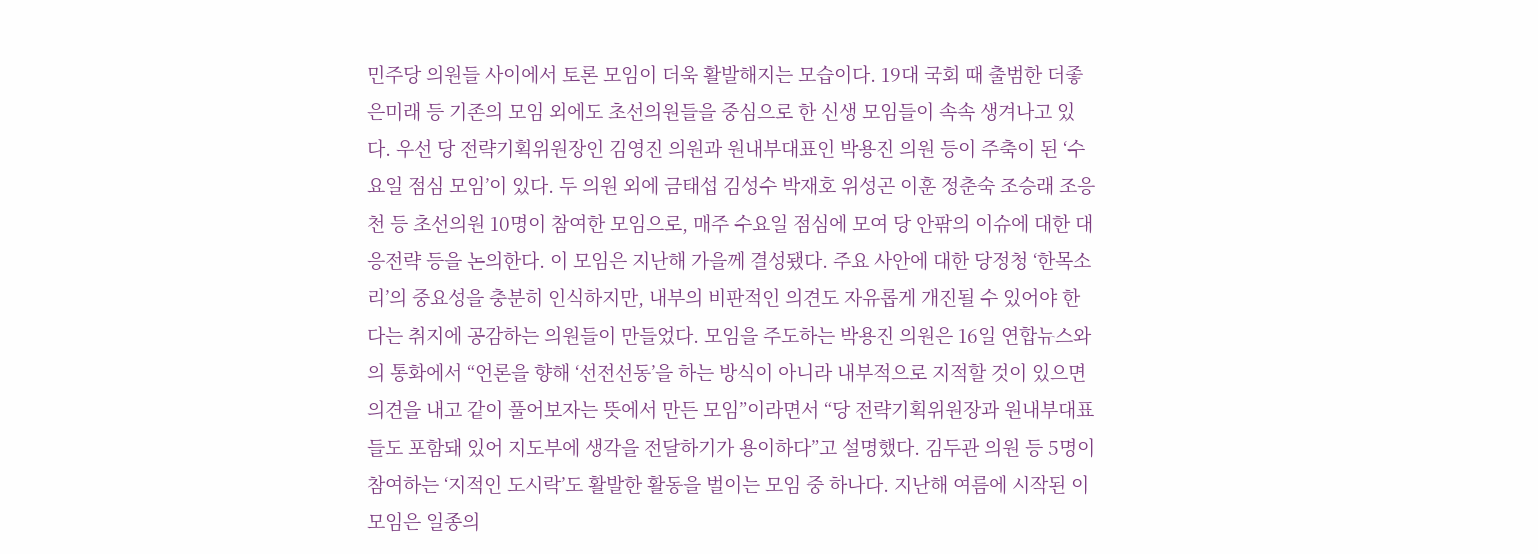민주당 의원들 사이에서 토론 모임이 더욱 활발해지는 모습이다. 19대 국회 때 출범한 더좋은미래 등 기존의 모임 외에도 초선의원들을 중심으로 한 신생 모임들이 속속 생겨나고 있다. 우선 당 전략기획위원장인 김영진 의원과 원내부대표인 박용진 의원 등이 주축이 된 ‘수요일 점심 모임’이 있다. 두 의원 외에 금태섭 김성수 박재호 위성곤 이훈 정춘숙 조승래 조응천 등 초선의원 10명이 참여한 모임으로, 매주 수요일 점심에 모여 당 안팎의 이슈에 대한 대응전략 등을 논의한다. 이 모임은 지난해 가을께 결성됐다. 주요 사안에 대한 당정청 ‘한목소리’의 중요성을 충분히 인식하지만, 내부의 비판적인 의견도 자유롭게 개진될 수 있어야 한다는 취지에 공감하는 의원들이 만들었다. 모임을 주도하는 박용진 의원은 16일 연합뉴스와의 통화에서 “언론을 향해 ‘선전선동’을 하는 방식이 아니라 내부적으로 지적할 것이 있으면 의견을 내고 같이 풀어보자는 뜻에서 만든 모임”이라면서 “당 전략기획위원장과 원내부대표들도 포함돼 있어 지도부에 생각을 전달하기가 용이하다”고 설명했다. 김두관 의원 등 5명이 참여하는 ‘지적인 도시락’도 활발한 활동을 벌이는 모임 중 하나다. 지난해 여름에 시작된 이 모임은 일종의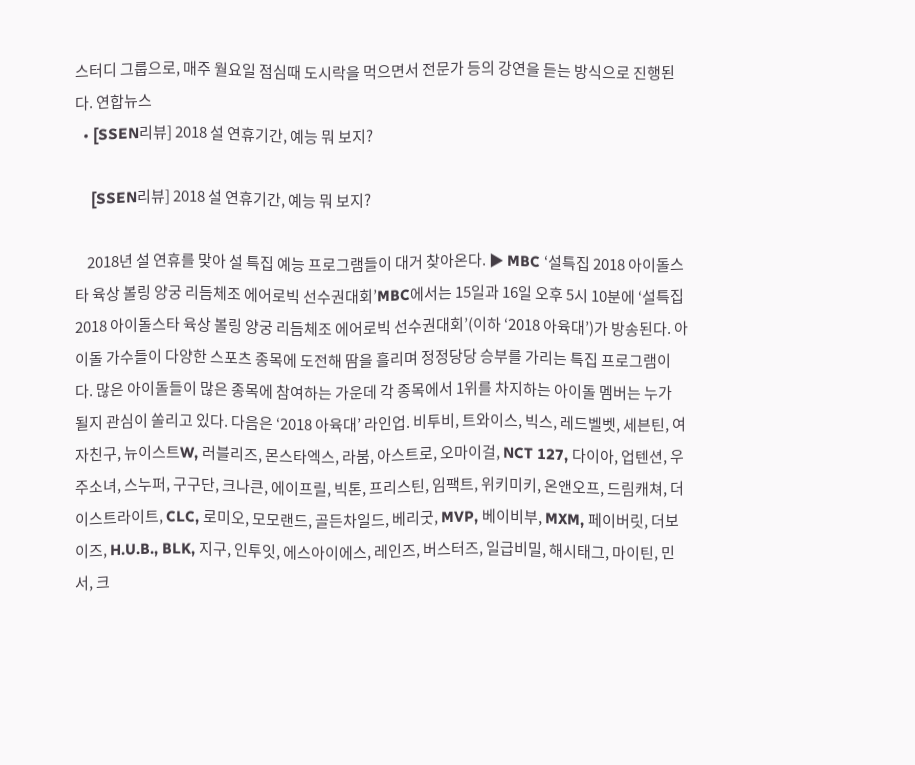스터디 그룹으로, 매주 월요일 점심때 도시락을 먹으면서 전문가 등의 강연을 듣는 방식으로 진행된다. 연합뉴스
  • [SSEN리뷰] 2018 설 연휴기간, 예능 뭐 보지?

    [SSEN리뷰] 2018 설 연휴기간, 예능 뭐 보지?

    2018년 설 연휴를 맞아 설 특집 예능 프로그램들이 대거 찾아온다. ▶ MBC ‘설특집 2018 아이돌스타 육상 볼링 양궁 리듬체조 에어로빅 선수권대회’MBC에서는 15일과 16일 오후 5시 10분에 ‘설특집 2018 아이돌스타 육상 볼링 양궁 리듬체조 에어로빅 선수권대회’(이하 ‘2018 아육대’)가 방송된다. 아이돌 가수들이 다양한 스포츠 종목에 도전해 땀을 흘리며 정정당당 승부를 가리는 특집 프로그램이다. 많은 아이돌들이 많은 종목에 참여하는 가운데 각 종목에서 1위를 차지하는 아이돌 멤버는 누가 될지 관심이 쏠리고 있다. 다음은 ‘2018 아육대’ 라인업. 비투비, 트와이스, 빅스, 레드벨벳, 세븐틴, 여자친구, 뉴이스트W, 러블리즈, 몬스타엑스, 라붐, 아스트로, 오마이걸, NCT 127, 다이아, 업텐션, 우주소녀, 스누퍼, 구구단, 크나큰, 에이프릴, 빅톤, 프리스틴, 임팩트, 위키미키, 온앤오프, 드림캐쳐, 더 이스트라이트, CLC, 로미오, 모모랜드, 골든차일드, 베리굿, MVP, 베이비부, MXM, 페이버릿, 더보이즈, H.U.B., BLK, 지구, 인투잇, 에스아이에스, 레인즈, 버스터즈, 일급비밀, 해시태그, 마이틴, 민서, 크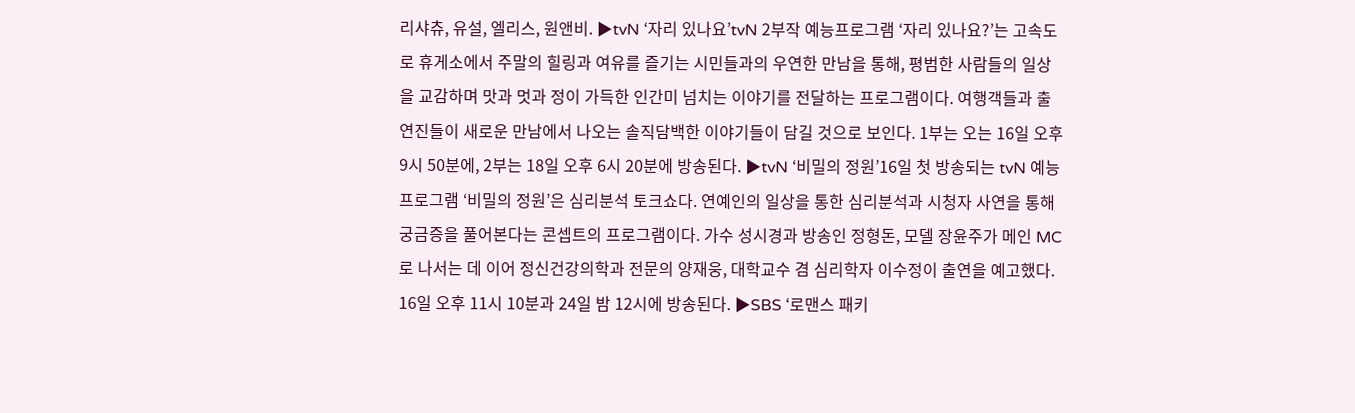리샤츄, 유설, 엘리스, 원앤비. ▶tvN ‘자리 있나요’tvN 2부작 예능프로그램 ‘자리 있나요?’는 고속도로 휴게소에서 주말의 힐링과 여유를 즐기는 시민들과의 우연한 만남을 통해, 평범한 사람들의 일상을 교감하며 맛과 멋과 정이 가득한 인간미 넘치는 이야기를 전달하는 프로그램이다. 여행객들과 출연진들이 새로운 만남에서 나오는 솔직담백한 이야기들이 담길 것으로 보인다. 1부는 오는 16일 오후 9시 50분에, 2부는 18일 오후 6시 20분에 방송된다. ▶tvN ‘비밀의 정원’16일 첫 방송되는 tvN 예능프로그램 ‘비밀의 정원’은 심리분석 토크쇼다. 연예인의 일상을 통한 심리분석과 시청자 사연을 통해 궁금증을 풀어본다는 콘셉트의 프로그램이다. 가수 성시경과 방송인 정형돈, 모델 장윤주가 메인 MC로 나서는 데 이어 정신건강의학과 전문의 양재웅, 대학교수 겸 심리학자 이수정이 출연을 예고했다. 16일 오후 11시 10분과 24일 밤 12시에 방송된다. ▶SBS ‘로맨스 패키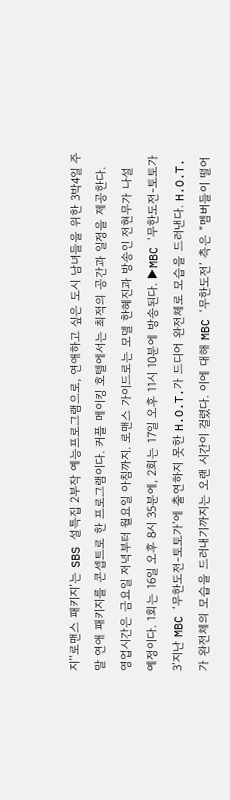지’‘로맨스 패키지’는 SBS 설특집 2부작 예능프로그램으로, 연애하고 싶은 도시 남녀들을 위한 3박4일 주말 연애 패키지를 콘셉트로 한 프로그램이다. 커플 메이킹 호텔에서는 최적의 공간과 일정을 제공한다. 영업시간은 금요일 저녁부터 월요일 아침까지. 로맨스 가이드로는 모델 한혜진과 방송인 전현무가 나설 예정이다. 1회는 16일 오후 8시 35분에, 2회는 17일 오후 11시 10분에 방송된다. ▶MBC ‘무한도전-토토가3’지난 MBC ‘무한도전-토토가’에 출연하지 못한 H.O.T.가 드디어 완전체로 모습을 드러낸다. H.O.T.가 완전체의 모습을 드러내기까지는 오랜 시간이 걸렸다. 이에 대해 MBC ‘무한도전’ 측은 “멤버들이 떨어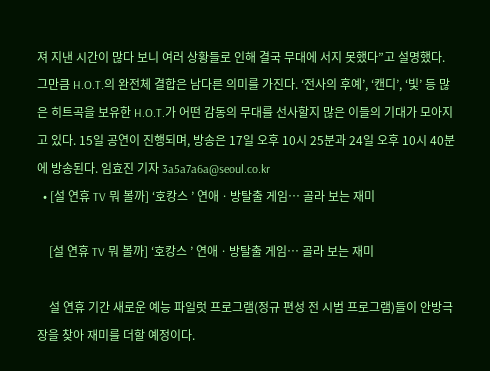져 지낸 시간이 많다 보니 여러 상황들로 인해 결국 무대에 서지 못했다”고 설명했다. 그만큼 H.O.T.의 완전체 결합은 남다른 의미를 가진다. ‘전사의 후예’, ‘캔디’, ‘빛’ 등 많은 히트곡을 보유한 H.O.T.가 어떤 감동의 무대를 선사할지 많은 이들의 기대가 모아지고 있다. 15일 공연이 진행되며, 방송은 17일 오후 10시 25분과 24일 오후 10시 40분에 방송된다. 임효진 기자 3a5a7a6a@seoul.co.kr
  • [설 연휴 TV 뭐 볼까] ‘호캉스 ’ 연애ㆍ방탈출 게임… 골라 보는 재미

    [설 연휴 TV 뭐 볼까] ‘호캉스 ’ 연애ㆍ방탈출 게임… 골라 보는 재미

    설 연휴 기간 새로운 예능 파일럿 프로그램(정규 편성 전 시범 프로그램)들이 안방극장을 찾아 재미를 더할 예정이다.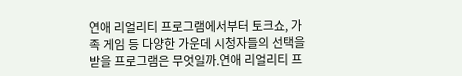연애 리얼리티 프로그램에서부터 토크쇼, 가족 게임 등 다양한 가운데 시청자들의 선택을 받을 프로그램은 무엇일까.연애 리얼리티 프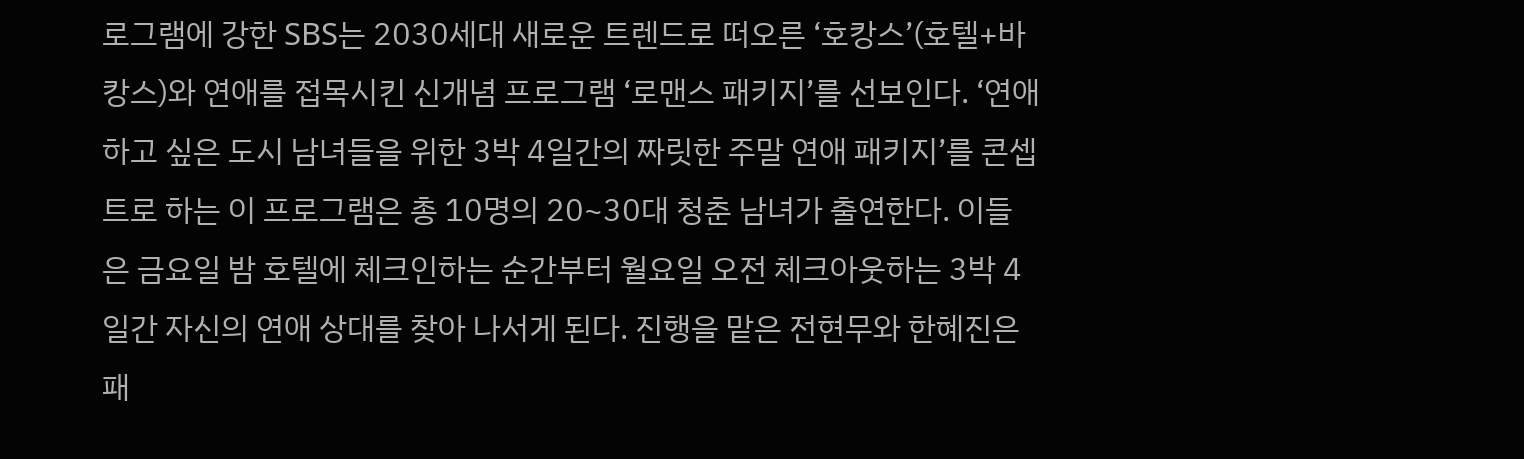로그램에 강한 SBS는 2030세대 새로운 트렌드로 떠오른 ‘호캉스’(호텔+바캉스)와 연애를 접목시킨 신개념 프로그램 ‘로맨스 패키지’를 선보인다. ‘연애하고 싶은 도시 남녀들을 위한 3박 4일간의 짜릿한 주말 연애 패키지’를 콘셉트로 하는 이 프로그램은 총 10명의 20~30대 청춘 남녀가 출연한다. 이들은 금요일 밤 호텔에 체크인하는 순간부터 월요일 오전 체크아웃하는 3박 4일간 자신의 연애 상대를 찾아 나서게 된다. 진행을 맡은 전현무와 한혜진은 패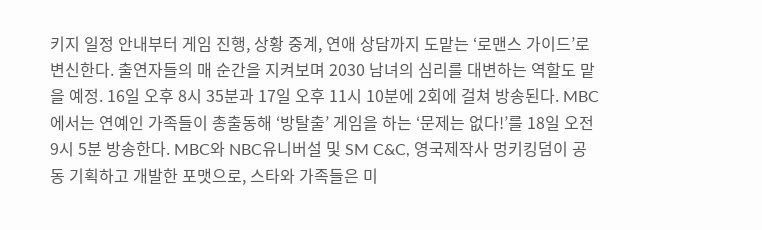키지 일정 안내부터 게임 진행, 상황 중계, 연애 상담까지 도맡는 ‘로맨스 가이드’로 변신한다. 출연자들의 매 순간을 지켜보며 2030 남녀의 심리를 대변하는 역할도 맡을 예정. 16일 오후 8시 35분과 17일 오후 11시 10분에 2회에 걸쳐 방송된다. MBC에서는 연예인 가족들이 총출동해 ‘방탈출’ 게임을 하는 ‘문제는 없다!’를 18일 오전 9시 5분 방송한다. MBC와 NBC유니버설 및 SM C&C, 영국제작사 멍키킹덤이 공동 기획하고 개발한 포맷으로, 스타와 가족들은 미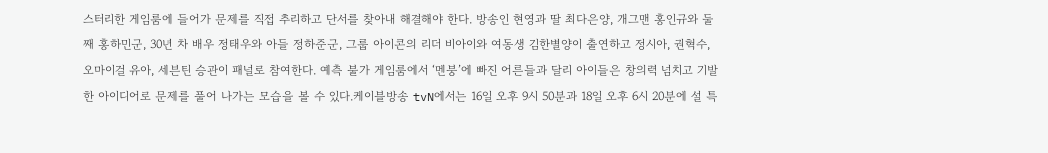스터리한 게임룸에 들어가 문제를 직접 추리하고 단서를 찾아내 해결해야 한다. 방송인 현영과 딸 최다은양, 개그맨 홍인규와 둘째 홍하민군, 30년 차 배우 정태우와 아들 정하준군, 그룹 아이콘의 리더 비아이와 여동생 김한별양이 출연하고 정시아, 권혁수, 오마이걸 유아, 세븐틴 승관이 패널로 참여한다. 예측 불가 게임룸에서 ‘멘붕’에 빠진 어른들과 달리 아이들은 창의력 넘치고 기발한 아이디어로 문제를 풀어 나가는 모습을 볼 수 있다.케이블방송 tvN에서는 16일 오후 9시 50분과 18일 오후 6시 20분에 설 특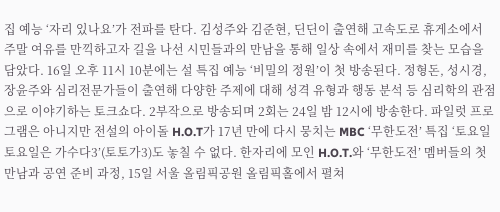집 예능 ‘자리 있나요’가 전파를 탄다. 김성주와 김준현, 딘딘이 출연해 고속도로 휴게소에서 주말 여유를 만끽하고자 길을 나선 시민들과의 만남을 통해 일상 속에서 재미를 찾는 모습을 담았다. 16일 오후 11시 10분에는 설 특집 예능 ‘비밀의 정원’이 첫 방송된다. 정형돈, 성시경, 장윤주와 심리전문가들이 출연해 다양한 주제에 대해 성격 유형과 행동 분석 등 심리학의 관점으로 이야기하는 토크쇼다. 2부작으로 방송되며 2회는 24일 밤 12시에 방송한다. 파일럿 프로그램은 아니지만 전설의 아이돌 H.O.T가 17년 만에 다시 뭉치는 MBC ‘무한도전’ 특집 ‘토요일 토요일은 가수다3’(토토가3)도 놓칠 수 없다. 한자리에 모인 H.O.T.와 ‘무한도전’ 멤버들의 첫 만남과 공연 준비 과정, 15일 서울 올림픽공원 올림픽홀에서 펼쳐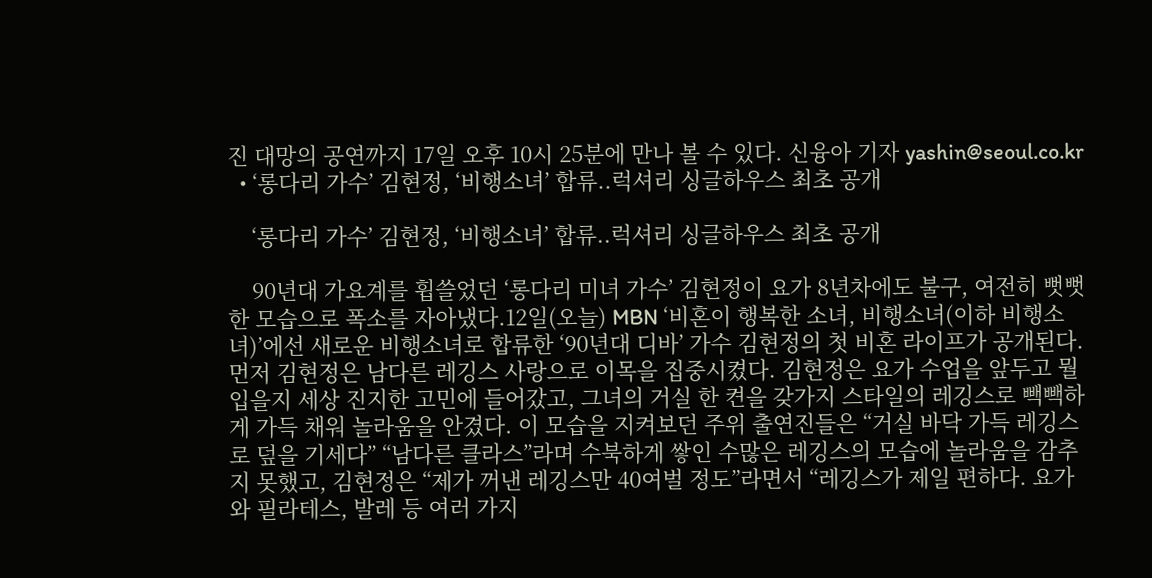진 대망의 공연까지 17일 오후 10시 25분에 만나 볼 수 있다. 신융아 기자 yashin@seoul.co.kr
  • ‘롱다리 가수’ 김현정, ‘비행소녀’ 합류..럭셔리 싱글하우스 최초 공개

    ‘롱다리 가수’ 김현정, ‘비행소녀’ 합류..럭셔리 싱글하우스 최초 공개

    90년대 가요계를 휩쓸었던 ‘롱다리 미녀 가수’ 김현정이 요가 8년차에도 불구, 여전히 뻣뻣한 모습으로 폭소를 자아냈다.12일(오늘) MBN ‘비혼이 행복한 소녀, 비행소녀(이하 비행소녀)’에선 새로운 비행소녀로 합류한 ‘90년대 디바’ 가수 김현정의 첫 비혼 라이프가 공개된다. 먼저 김현정은 남다른 레깅스 사랑으로 이목을 집중시켰다. 김현정은 요가 수업을 앞두고 뭘 입을지 세상 진지한 고민에 들어갔고, 그녀의 거실 한 켠을 갖가지 스타일의 레깅스로 빽빽하게 가득 채워 놀라움을 안겼다. 이 모습을 지켜보던 주위 출연진들은 “거실 바닥 가득 레깅스로 덮을 기세다” “남다른 클라스”라며 수북하게 쌓인 수많은 레깅스의 모습에 놀라움을 감추지 못했고, 김현정은 “제가 꺼낸 레깅스만 40여벌 정도”라면서 “레깅스가 제일 편하다. 요가와 필라테스, 발레 등 여러 가지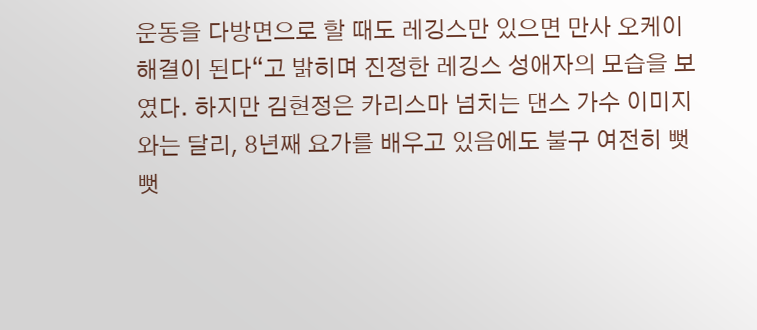운동을 다방면으로 할 때도 레깅스만 있으면 만사 오케이 해결이 된다“고 밝히며 진정한 레깅스 성애자의 모습을 보였다. 하지만 김현정은 카리스마 넘치는 댄스 가수 이미지와는 달리, 8년째 요가를 배우고 있음에도 불구 여전히 뻣뻣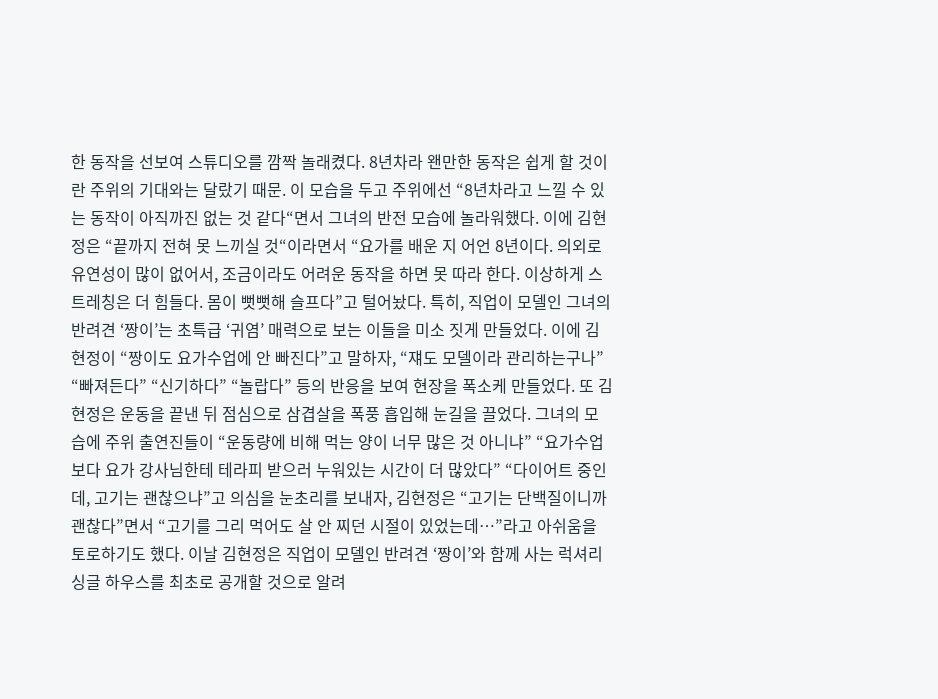한 동작을 선보여 스튜디오를 깜짝 놀래켰다. 8년차라 왠만한 동작은 쉽게 할 것이란 주위의 기대와는 달랐기 때문. 이 모습을 두고 주위에선 “8년차라고 느낄 수 있는 동작이 아직까진 없는 것 같다“면서 그녀의 반전 모습에 놀라워했다. 이에 김현정은 “끝까지 전혀 못 느끼실 것“이라면서 “요가를 배운 지 어언 8년이다. 의외로 유연성이 많이 없어서, 조금이라도 어려운 동작을 하면 못 따라 한다. 이상하게 스트레칭은 더 힘들다. 몸이 뻣뻣해 슬프다”고 털어놨다. 특히, 직업이 모델인 그녀의 반려견 ‘짱이’는 초특급 ‘귀염’ 매력으로 보는 이들을 미소 짓게 만들었다. 이에 김현정이 “짱이도 요가수업에 안 빠진다”고 말하자, “쟤도 모델이라 관리하는구나” “빠져든다” “신기하다” “놀랍다” 등의 반응을 보여 현장을 폭소케 만들었다. 또 김현정은 운동을 끝낸 뒤 점심으로 삼겹살을 폭풍 흡입해 눈길을 끌었다. 그녀의 모습에 주위 출연진들이 “운동량에 비해 먹는 양이 너무 많은 것 아니냐” “요가수업보다 요가 강사님한테 테라피 받으러 누워있는 시간이 더 많았다” “다이어트 중인데, 고기는 괜찮으냐”고 의심을 눈초리를 보내자, 김현정은 “고기는 단백질이니까 괜찮다”면서 “고기를 그리 먹어도 살 안 찌던 시절이 있었는데…”라고 아쉬움을 토로하기도 했다. 이날 김현정은 직업이 모델인 반려견 ‘짱이’와 함께 사는 럭셔리 싱글 하우스를 최초로 공개할 것으로 알려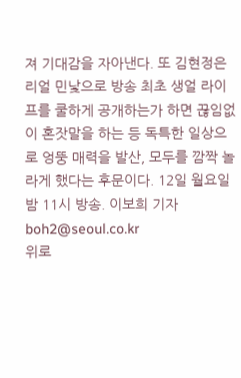져 기대감을 자아낸다. 또 김현정은 리얼 민낯으로 방송 최초 생얼 라이프를 쿨하게 공개하는가 하면 끊임없이 혼잣말을 하는 등 독특한 일상으로 엉뚱 매력을 발산, 모두를 깜짝 놀라게 했다는 후문이다. 12일 월요일 밤 11시 방송. 이보희 기자 boh2@seoul.co.kr
위로